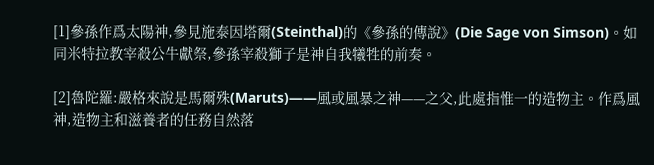[1]參孫作爲太陽神,參見施泰因塔爾(Steinthal)的《參孫的傳說》(Die Sage von Simson)。如同米特拉教宰殺公牛獻祭,參孫宰殺獅子是神自我犧牲的前奏。

[2]魯陀羅:嚴格來說是馬爾殊(Maruts)——風或風暴之神——之父,此處指惟一的造物主。作爲風神,造物主和滋養者的任務自然落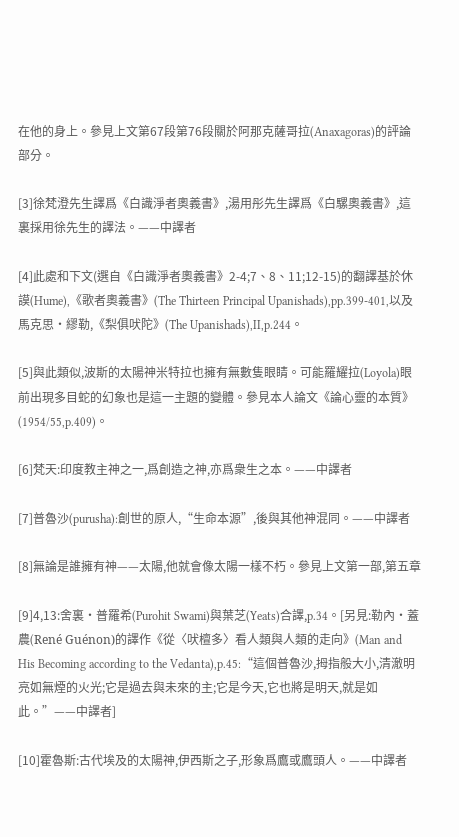在他的身上。參見上文第67段第76段關於阿那克薩哥拉(Anaxagoras)的評論部分。

[3]徐梵澄先生譯爲《白識淨者奧義書》,湯用彤先生譯爲《白騾奧義書》,這裏採用徐先生的譯法。——中譯者

[4]此處和下文(選自《白識淨者奧義書》2-4;7、8、11;12-15)的翻譯基於休謨(Hume),《歌者奧義書》(The Thirteen Principal Upanishads),pp.399-401,以及馬克思·繆勒,《梨俱吠陀》(The Upanishads),II,p.244。

[5]與此類似,波斯的太陽神米特拉也擁有無數隻眼睛。可能羅耀拉(Loyola)眼前出現多目蛇的幻象也是這一主題的變體。參見本人論文《論心靈的本質》(1954/55,p.409)。

[6]梵天:印度教主神之一,爲創造之神,亦爲衆生之本。——中譯者

[7]普魯沙(purusha):創世的原人,“生命本源”,後與其他神混同。——中譯者

[8]無論是誰擁有神——太陽,他就會像太陽一樣不朽。參見上文第一部,第五章

[9]4,13:舍裏·普羅希(Purohit Swami)與葉芝(Yeats)合譯,p.34。[另見:勒內·蓋農(René Guénon)的譯作《從〈吠檀多〉看人類與人類的走向》(Man and His Becoming according to the Vedanta),p.45:“這個普魯沙,拇指般大小,清澈明亮如無煙的火光;它是過去與未來的主;它是今天,它也將是明天,就是如此。”——中譯者]

[10]霍魯斯:古代埃及的太陽神,伊西斯之子,形象爲鷹或鷹頭人。——中譯者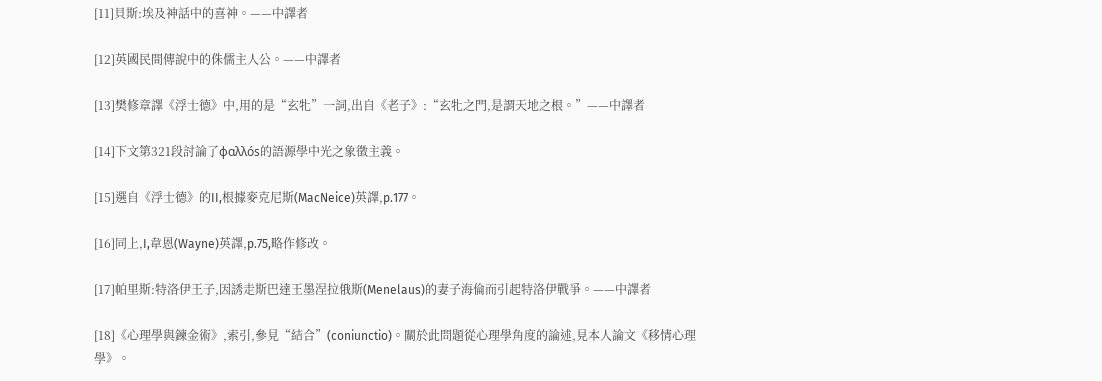[11]貝斯:埃及神話中的喜神。——中譯者

[12]英國民間傳說中的侏儒主人公。——中譯者

[13]樊修章譯《浮士德》中,用的是“玄牝”一詞,出自《老子》:“玄牝之門,是謂天地之根。”——中譯者

[14]下文第321段討論了φαλλós的語源學中光之象徵主義。

[15]選自《浮士德》的II,根據麥克尼斯(MacNeice)英譯,p.177。

[16]同上,I,韋恩(Wayne)英譯,p.75,略作修改。

[17]帕里斯:特洛伊王子,因誘走斯巴達王墨涅拉俄斯(Menelaus)的妻子海倫而引起特洛伊戰爭。——中譯者

[18]《心理學與鍊金術》,索引,參見“結合”(coniunctio)。關於此問題從心理學角度的論述,見本人論文《移情心理學》。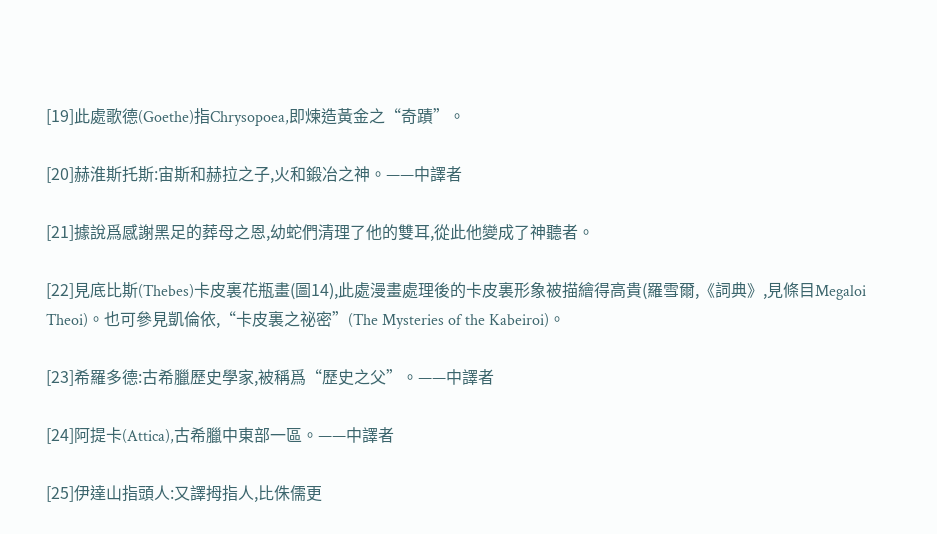[19]此處歌德(Goethe)指Chrysopoea,即煉造黃金之“奇蹟”。

[20]赫淮斯托斯:宙斯和赫拉之子,火和鍛冶之神。——中譯者

[21]據說爲感謝黑足的葬母之恩,幼蛇們清理了他的雙耳,從此他變成了神聽者。

[22]見底比斯(Thebes)卡皮裏花瓶畫(圖14),此處漫畫處理後的卡皮裏形象被描繪得高貴(羅雪爾,《詞典》,見條目Megaloi Theoi)。也可參見凱倫依,“卡皮裏之祕密”(The Mysteries of the Kabeiroi)。

[23]希羅多德:古希臘歷史學家,被稱爲“歷史之父”。——中譯者

[24]阿提卡(Attica),古希臘中東部一區。——中譯者

[25]伊達山指頭人:又譯拇指人,比侏儒更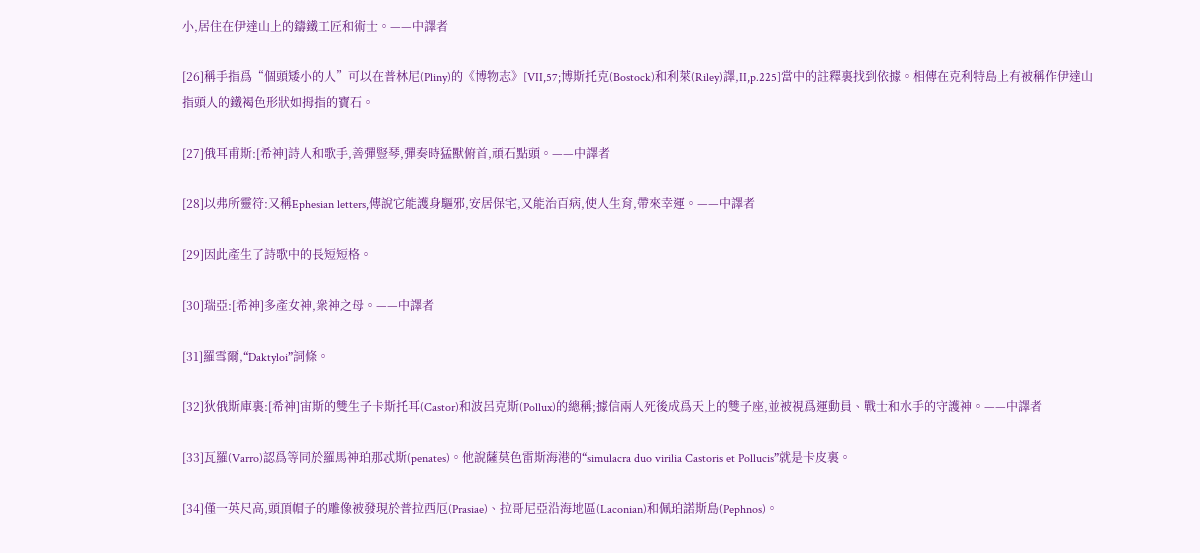小,居住在伊達山上的鑄鐵工匠和術士。——中譯者

[26]稱手指爲“個頭矮小的人”可以在普林尼(Pliny)的《博物志》[VII,57;博斯托克(Bostock)和利萊(Riley)譯,II,p.225]當中的註釋裏找到依據。相傳在克利特島上有被稱作伊達山指頭人的鐵褐色形狀如拇指的寶石。

[27]俄耳甫斯:[希神]詩人和歌手,善彈豎琴,彈奏時猛獸俯首,頑石點頭。——中譯者

[28]以弗所靈符:又稱Ephesian letters,傳說它能護身驅邪,安居保宅,又能治百病,使人生育,帶來幸運。——中譯者

[29]因此產生了詩歌中的長短短格。

[30]瑞亞:[希神]多產女神,衆神之母。——中譯者

[31]羅雪爾,“Daktyloi”詞條。

[32]狄俄斯庫裏:[希神]宙斯的雙生子卡斯托耳(Castor)和波呂克斯(Pollux)的總稱;據信兩人死後成爲天上的雙子座,並被視爲運動員、戰士和水手的守護神。——中譯者

[33]瓦羅(Varro)認爲等同於羅馬神珀那忒斯(penates)。他說薩莫色雷斯海港的“simulacra duo virilia Castoris et Pollucis”就是卡皮裏。

[34]僅一英尺高,頭頂帽子的雕像被發現於普拉西厄(Prasiae)、拉哥尼亞沿海地區(Laconian)和佩珀諾斯島(Pephnos)。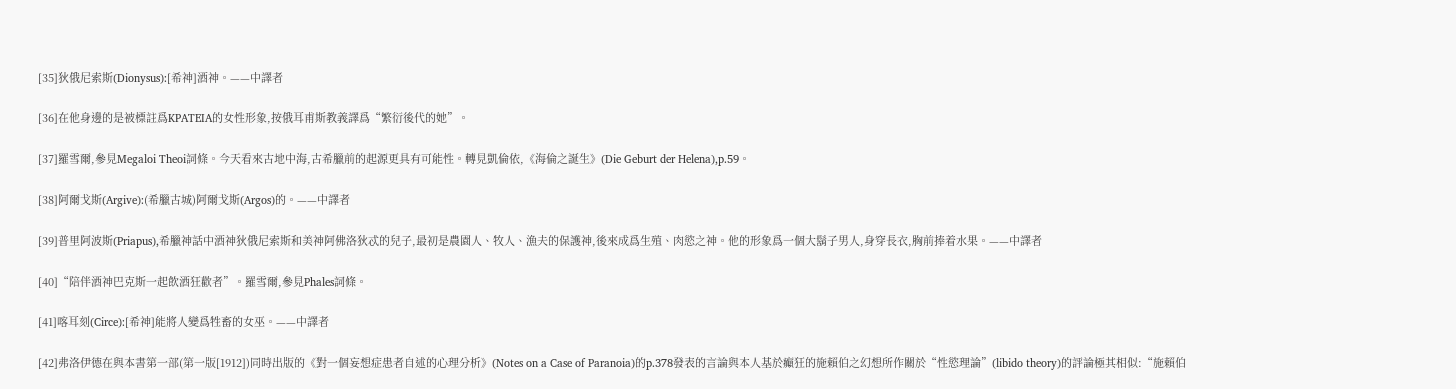[35]狄俄尼索斯(Dionysus):[希神]酒神。——中譯者

[36]在他身邊的是被標註爲KPATEIA的女性形象,按俄耳甫斯教義譯爲“繁衍後代的她”。

[37]羅雪爾,參見Megaloi Theoi詞條。今天看來古地中海,古希臘前的起源更具有可能性。轉見凱倫依,《海倫之誕生》(Die Geburt der Helena),p.59。

[38]阿爾戈斯(Argive):(希臘古城)阿爾戈斯(Argos)的。——中譯者

[39]普里阿波斯(Priapus),希臘神話中酒神狄俄尼索斯和美神阿佛洛狄忒的兒子,最初是農園人、牧人、漁夫的保護神,後來成爲生殖、肉慾之神。他的形象爲一個大鬍子男人,身穿長衣,胸前捧着水果。——中譯者

[40]“陪伴酒神巴克斯一起飲酒狂歡者”。羅雪爾,參見Phales詞條。

[41]喀耳刻(Circe):[希神]能將人變爲牲畜的女巫。——中譯者

[42]弗洛伊德在與本書第一部(第一版[1912])同時出版的《對一個妄想症患者自述的心理分析》(Notes on a Case of Paranoia)的p.378發表的言論與本人基於癲狂的施賴伯之幻想所作關於“性慾理論”(libido theory)的評論極其相似:“施賴伯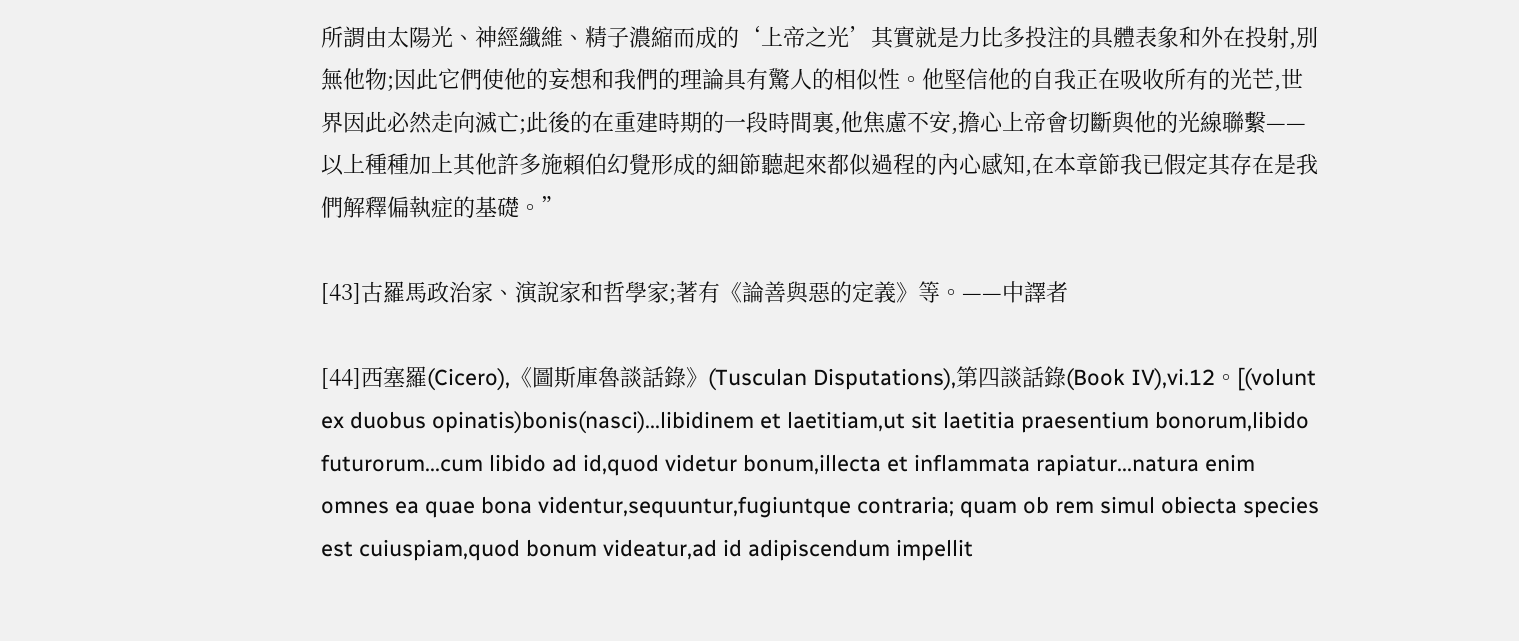所謂由太陽光、神經纖維、精子濃縮而成的‘上帝之光’其實就是力比多投注的具體表象和外在投射,別無他物;因此它們使他的妄想和我們的理論具有驚人的相似性。他堅信他的自我正在吸收所有的光芒,世界因此必然走向滅亡;此後的在重建時期的一段時間裏,他焦慮不安,擔心上帝會切斷與他的光線聯繫——以上種種加上其他許多施賴伯幻覺形成的細節聽起來都似過程的內心感知,在本章節我已假定其存在是我們解釋偏執症的基礎。”

[43]古羅馬政治家、演說家和哲學家;著有《論善與惡的定義》等。——中譯者

[44]西塞羅(Cicero),《圖斯庫魯談話錄》(Tusculan Disputations),第四談話錄(Book IV),vi.12。[(volunt ex duobus opinatis)bonis(nasci)...libidinem et laetitiam,ut sit laetitia praesentium bonorum,libido futurorum...cum libido ad id,quod videtur bonum,illecta et inflammata rapiatur...natura enim omnes ea quae bona videntur,sequuntur,fugiuntque contraria; quam ob rem simul obiecta species est cuiuspiam,quod bonum videatur,ad id adipiscendum impellit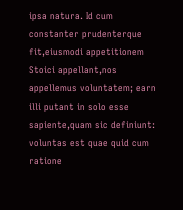ipsa natura. Id cum constanter prudenterque fit,eiusmodi appetitionem Stoici appellant,nos appellemus voluntatem; earn illi putant in solo esse sapiente,quam sic definiunt: voluntas est quae quid cum ratione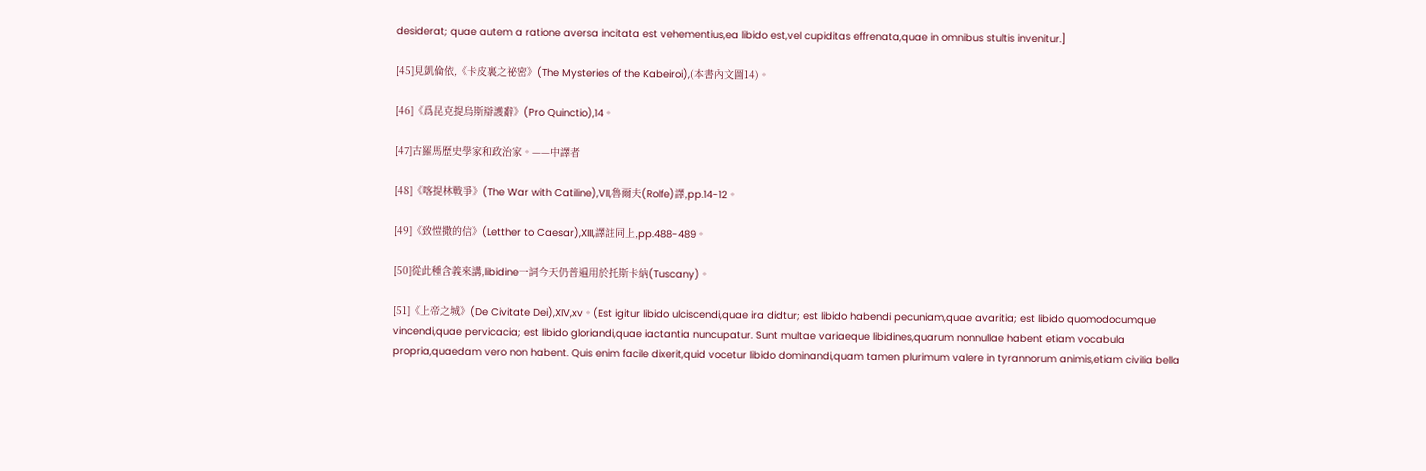desiderat; quae autem a ratione aversa incitata est vehementius,ea libido est,vel cupiditas effrenata,quae in omnibus stultis invenitur.]

[45]見凱倫依,《卡皮裏之祕密》(The Mysteries of the Kabeiroi),(本書內文圖14)。

[46]《爲昆克提烏斯辯護辭》(Pro Quinctio),14。

[47]古羅馬歷史學家和政治家。——中譯者

[48]《喀提林戰爭》(The War with Catiline),VII,魯爾夫(Rolfe)譯,pp.14-12。

[49]《致愷撒的信》(Letther to Caesar),XIII,譯註同上,pp.488-489。

[50]從此種含義來講,libidine一詞今天仍普遍用於托斯卡納(Tuscany)。

[51]《上帝之城》(De Civitate Dei),XIV,xv。(Est igitur libido ulciscendi,quae ira didtur; est libido habendi pecuniam,quae avaritia; est libido quomodocumque vincendi,quae pervicacia; est libido gloriandi,quae iactantia nuncupatur. Sunt multae variaeque libidines,quarum nonnullae habent etiam vocabula propria,quaedam vero non habent. Quis enim facile dixerit,quid vocetur libido dominandi,quam tamen plurimum valere in tyrannorum animis,etiam civiIia bella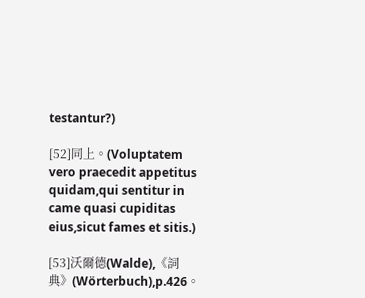testantur?)

[52]同上。(Voluptatem vero praecedit appetitus quidam,qui sentitur in came quasi cupiditas eius,sicut fames et sitis.)

[53]沃爾德(Walde),《詞典》(Wörterbuch),p.426。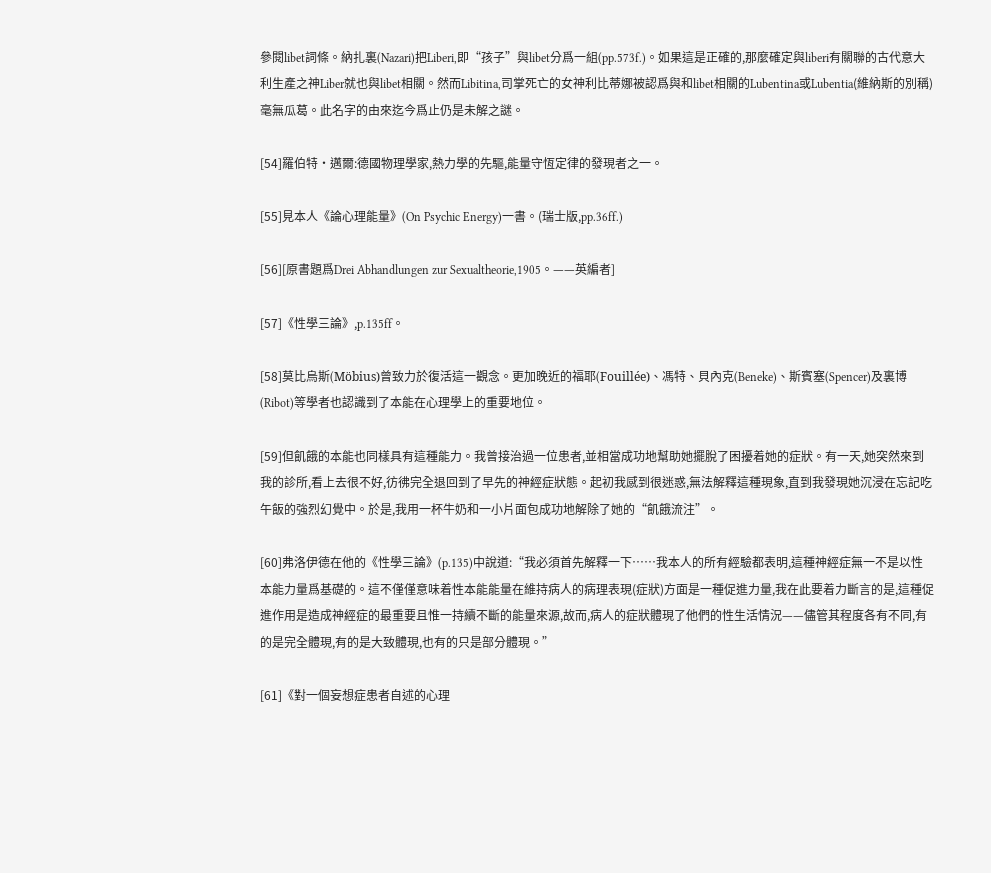參閱libet詞條。納扎裏(Nazari)把Liberi,即“孩子”與libet分爲一組(pp.573f.)。如果這是正確的,那麼確定與liberi有關聯的古代意大利生產之神Liber就也與libet相關。然而Libitina,司掌死亡的女神利比蒂娜被認爲與和libet相關的Lubentina或Lubentia(維納斯的別稱)毫無瓜葛。此名字的由來迄今爲止仍是未解之謎。

[54]羅伯特·邁爾:德國物理學家,熱力學的先驅,能量守恆定律的發現者之一。

[55]見本人《論心理能量》(On Psychic Energy)一書。(瑞士版,pp.36ff.)

[56][原書題爲Drei Abhandlungen zur Sexualtheorie,1905。——英編者]

[57]《性學三論》,p.135ff。

[58]莫比烏斯(Möbius)曾致力於復活這一觀念。更加晚近的福耶(Fouillée)、馮特、貝內克(Beneke)、斯賓塞(Spencer)及裏博(Ribot)等學者也認識到了本能在心理學上的重要地位。

[59]但飢餓的本能也同樣具有這種能力。我曾接治過一位患者,並相當成功地幫助她擺脫了困擾着她的症狀。有一天,她突然來到我的診所,看上去很不好,彷彿完全退回到了早先的神經症狀態。起初我感到很迷惑,無法解釋這種現象,直到我發現她沉浸在忘記吃午飯的強烈幻覺中。於是,我用一杯牛奶和一小片面包成功地解除了她的“飢餓流注”。

[60]弗洛伊德在他的《性學三論》(p.135)中說道:“我必須首先解釋一下……我本人的所有經驗都表明,這種神經症無一不是以性本能力量爲基礎的。這不僅僅意味着性本能能量在維持病人的病理表現(症狀)方面是一種促進力量,我在此要着力斷言的是,這種促進作用是造成神經症的最重要且惟一持續不斷的能量來源,故而,病人的症狀體現了他們的性生活情況——儘管其程度各有不同,有的是完全體現,有的是大致體現,也有的只是部分體現。”

[61]《對一個妄想症患者自述的心理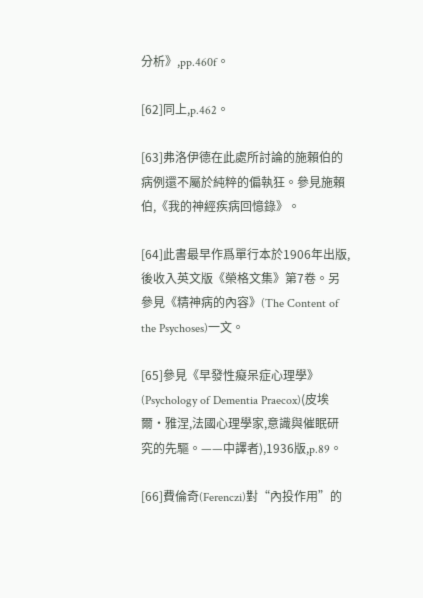分析》,pp.460f。

[62]同上,p.462。

[63]弗洛伊德在此處所討論的施賴伯的病例還不屬於純粹的偏執狂。參見施賴伯,《我的神經疾病回憶錄》。

[64]此書最早作爲單行本於1906年出版,後收入英文版《榮格文集》第7卷。另參見《精神病的內容》(The Content of the Psychoses)一文。

[65]參見《早發性癡呆症心理學》(Psychology of Dementia Praecox)(皮埃爾·雅涅,法國心理學家,意識與催眠研究的先驅。——中譯者),1936版,p.89。

[66]費倫奇(Ferenczi)對“內投作用”的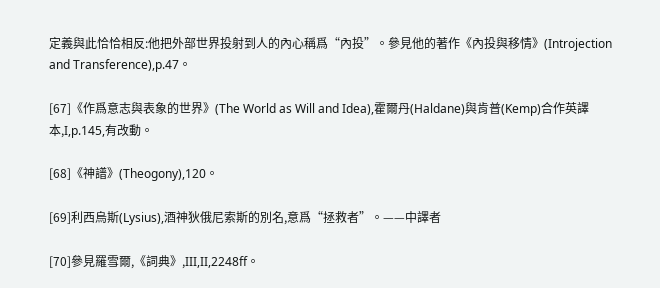定義與此恰恰相反:他把外部世界投射到人的內心稱爲“內投”。參見他的著作《內投與移情》(Introjection and Transference),p.47。

[67]《作爲意志與表象的世界》(The World as Will and Idea),霍爾丹(Haldane)與肯普(Kemp)合作英譯本,I,p.145,有改動。

[68]《神譜》(Theogony),120。

[69]利西烏斯(Lysius),酒神狄俄尼索斯的別名,意爲“拯救者”。——中譯者

[70]參見羅雪爾,《詞典》,III,II,2248ff。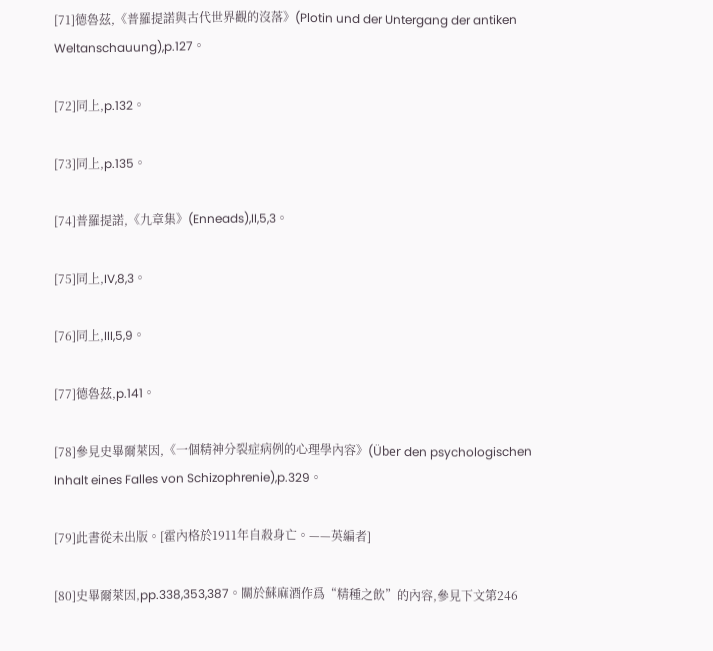[71]德魯茲,《普羅提諾與古代世界觀的沒落》(Plotin und der Untergang der antiken Weltanschauung),p.127。

[72]同上,p.132。

[73]同上,p.135。

[74]普羅提諾,《九章集》(Enneads),II,5,3。

[75]同上,IV,8,3。

[76]同上,III,5,9。

[77]德魯茲,p.141。

[78]參見史畢爾萊因,《一個精神分裂症病例的心理學內容》(Über den psychologischen Inhalt eines Falles von Schizophrenie),p.329。

[79]此書從未出版。[霍內格於1911年自殺身亡。——英編者]

[80]史畢爾萊因,pp.338,353,387。關於蘇麻酒作爲“精種之飲”的內容,參見下文第246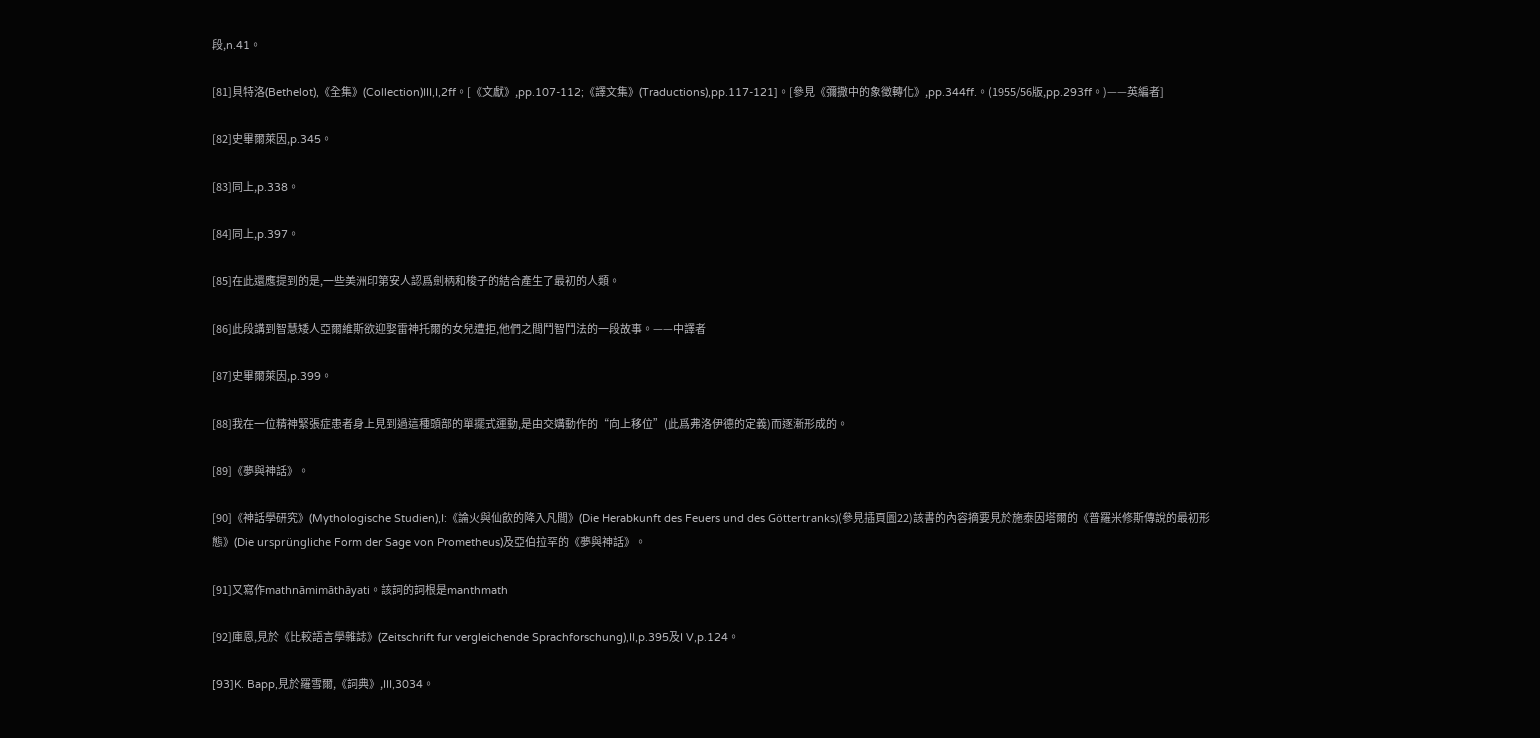段,n.41。

[81]貝特洛(Bethelot),《全集》(Collection)III,I,2ff。[《文獻》,pp.107-112;《譯文集》(Traductions),pp.117-121]。[參見《彌撒中的象徵轉化》,pp.344ff.。(1955/56版,pp.293ff。)——英編者]

[82]史畢爾萊因,p.345。

[83]同上,p.338。

[84]同上,p.397。

[85]在此還應提到的是,一些美洲印第安人認爲劍柄和梭子的結合產生了最初的人類。

[86]此段講到智慧矮人亞爾維斯欲迎娶雷神托爾的女兒遭拒,他們之間鬥智鬥法的一段故事。——中譯者

[87]史畢爾萊因,p.399。

[88]我在一位精神緊張症患者身上見到過這種頭部的單擺式運動,是由交媾動作的“向上移位”(此爲弗洛伊德的定義)而逐漸形成的。

[89]《夢與神話》。

[90]《神話學研究》(Mythologische Studien),I:《論火與仙飲的降入凡間》(Die Herabkunft des Feuers und des Göttertranks)(參見插頁圖22)該書的內容摘要見於施泰因塔爾的《普羅米修斯傳說的最初形態》(Die ursprüngliche Form der Sage von Prometheus)及亞伯拉罕的《夢與神話》。

[91]又寫作mathnāmimāthāyati。該詞的詞根是manthmath

[92]庫恩,見於《比較語言學雜誌》(Zeitschrift fur vergleichende Sprachforschung),II,p.395及I V,p.124。

[93]K. Bapp,見於羅雪爾,《詞典》,III,3034。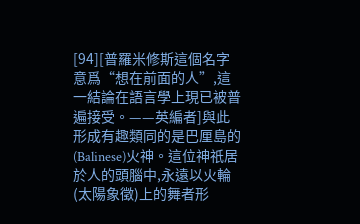[94][普羅米修斯這個名字意爲“想在前面的人”,這一結論在語言學上現已被普遍接受。——英編者]與此形成有趣類同的是巴厘島的(Balinese)火神。這位神祇居於人的頭腦中,永遠以火輪(太陽象徵)上的舞者形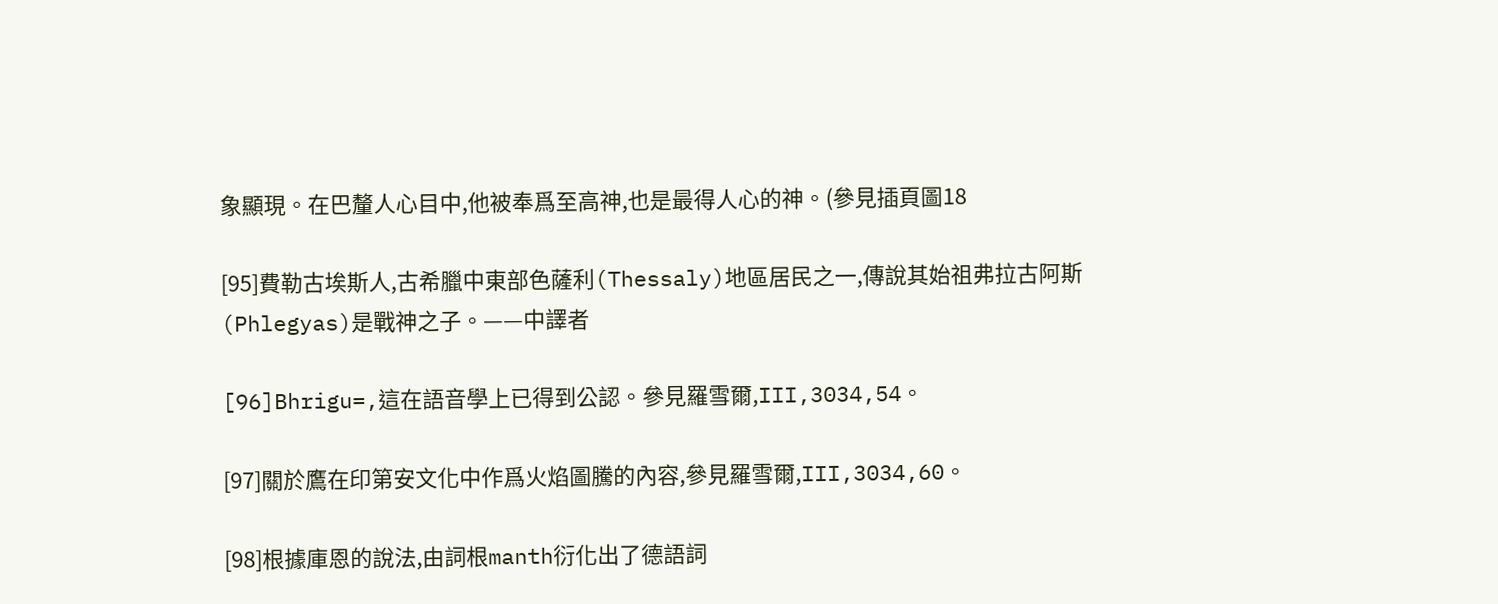象顯現。在巴釐人心目中,他被奉爲至高神,也是最得人心的神。(參見插頁圖18

[95]費勒古埃斯人,古希臘中東部色薩利(Thessaly)地區居民之一,傳說其始祖弗拉古阿斯(Phlegyas)是戰神之子。——中譯者

[96]Bhrigu=,這在語音學上已得到公認。參見羅雪爾,III,3034,54。

[97]關於鷹在印第安文化中作爲火焰圖騰的內容,參見羅雪爾,III,3034,60。

[98]根據庫恩的說法,由詞根manth衍化出了德語詞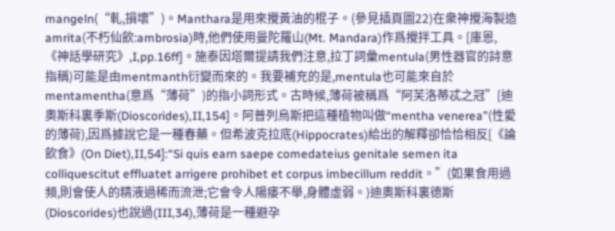mangeln(“軋,損壞”)。Manthara是用來攪黃油的棍子。(參見插頁圖22)在衆神攪海製造amrita(不朽仙飲:ambrosia)時,他們使用曼陀羅山(Mt. Mandara)作爲攪拌工具。[庫恩,《神話學研究》,I,pp.16ff]。施泰因塔爾提請我們注意,拉丁詞彙mentula(男性器官的詩意指稱)可能是由mentmanth衍變而來的。我要補充的是,mentula也可能來自於mentamentha(意爲“薄荷”)的指小詞形式。古時候,薄荷被稱爲“阿芙洛蒂忒之冠”[迪奧斯科裏季斯(Dioscorides),II,154]。阿普列烏斯把這種植物叫做“mentha venerea”(性愛的薄荷),因爲據說它是一種春藥。但希波克拉底(Hippocrates)給出的解釋卻恰恰相反[《論飲食》(On Diet),II,54]:“Si quis earn saepe comedateius genitale semen ita colliquescitut effluatet arrigere prohibet et corpus imbecillum reddit。”(如果食用過頻,則會使人的精液過稀而流泄;它會令人陽痿不舉,身體虛弱。)迪奧斯科裏德斯(Dioscorides)也說過(III,34),薄荷是一種避孕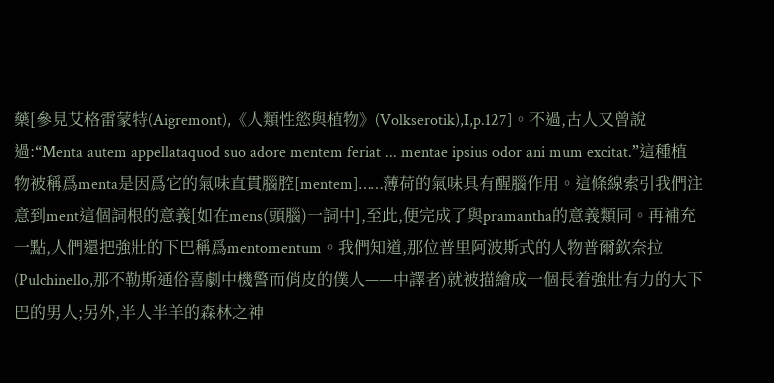藥[參見艾格雷蒙特(Aigremont),《人類性慾與植物》(Volkserotik),I,p.127]。不過,古人又曾說過:“Menta autem appellataquod suo adore mentem feriat ... mentae ipsius odor ani mum excitat.”這種植物被稱爲menta是因爲它的氣味直貫腦腔[mentem]……薄荷的氣味具有醒腦作用。這條線索引我們注意到ment這個詞根的意義[如在mens(頭腦)一詞中],至此,便完成了與pramantha的意義類同。再補充一點,人們還把強壯的下巴稱爲mentomentum。我們知道,那位普里阿波斯式的人物普爾欽奈拉(Pulchinello,那不勒斯通俗喜劇中機警而俏皮的僕人——中譯者)就被描繪成一個長着強壯有力的大下巴的男人;另外,半人半羊的森林之神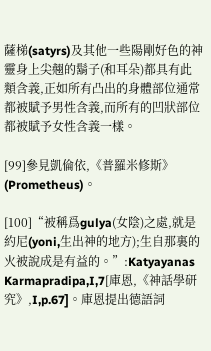薩梯(satyrs)及其他一些陽剛好色的神靈身上尖翹的鬍子(和耳朵)都具有此類含義,正如所有凸出的身體部位通常都被賦予男性含義,而所有的凹狀部位都被賦予女性含義一樣。

[99]參見凱倫依,《普羅米修斯》(Prometheus)。

[100]“被稱爲gulya(女陰)之處,就是約尼(yoni,生出神的地方);生自那裏的火被說成是有益的。”:Katyayanas Karmapradipa,I,7[庫恩,《神話學研究》,I,p.67]。庫恩提出德語詞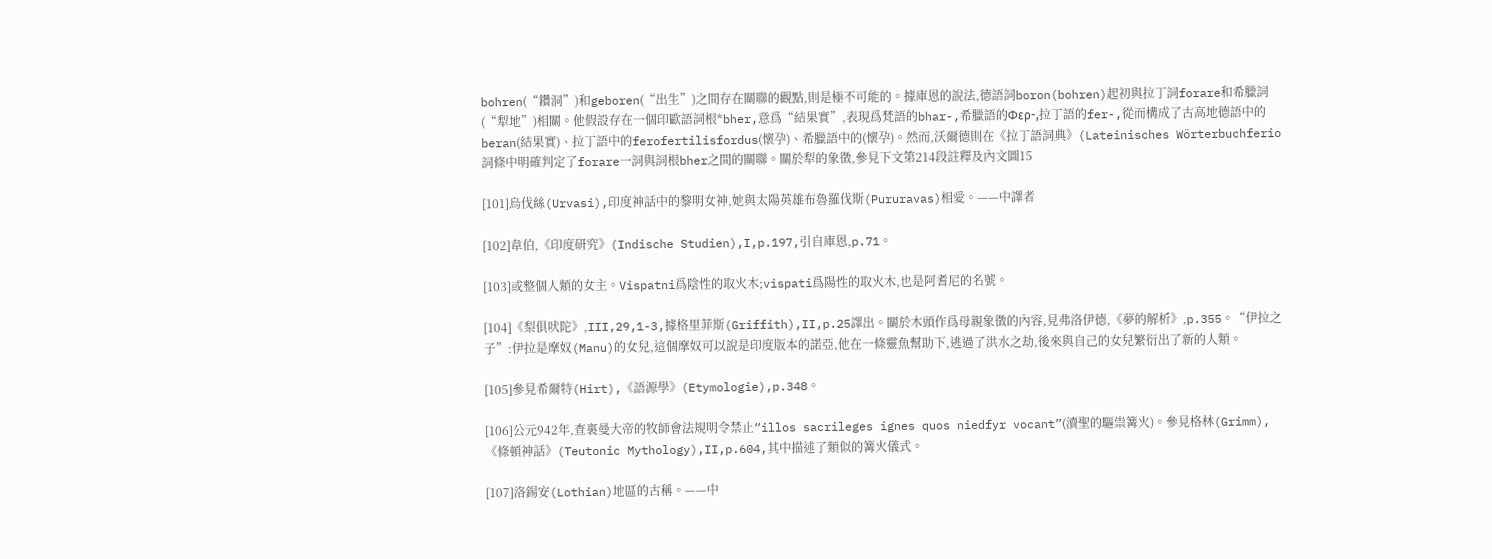bohren(“鑽洞”)和geboren(“出生”)之間存在關聯的觀點,則是極不可能的。據庫恩的說法,德語詞boron(bohren)起初與拉丁詞forare和希臘詞(“犁地”)相關。他假設存在一個印歐語詞根*bher,意爲“結果實”,表現爲梵語的bhar-,希臘語的Φερ-,拉丁語的fer-,從而構成了古高地德語中的beran(結果實)、拉丁語中的ferofertilisfordus(懷孕)、希臘語中的(懷孕)。然而,沃爾德則在《拉丁語詞典》(Lateinisches Wörterbuchferio詞條中明確判定了forare一詞與詞根bher之間的關聯。關於犁的象徵,參見下文第214段註釋及內文圖15

[101]烏伐絲(Urvasi),印度神話中的黎明女神,她與太陽英雄布魯羅伐斯(Pururavas)相愛。——中譯者

[102]韋伯,《印度研究》(Indische Studien),I,p.197,引自庫恩,p.71。

[103]或整個人類的女主。Vispatni爲陰性的取火木;vispati爲陽性的取火木,也是阿耆尼的名號。

[104]《梨俱吠陀》,III,29,1-3,據格里菲斯(Griffith),II,p.25譯出。關於木頭作爲母親象徵的內容,見弗洛伊德,《夢的解析》,p.355。“伊拉之子”:伊拉是摩奴(Manu)的女兒,這個摩奴可以說是印度版本的諾亞,他在一條靈魚幫助下,逃過了洪水之劫,後來與自己的女兒繁衍出了新的人類。

[105]參見希爾特(Hirt),《語源學》(Etymologie),p.348。

[106]公元942年,查裏曼大帝的牧師會法規明令禁止“illos sacrileges ignes quos niedfyr vocant”(瀆聖的驅祟篝火)。參見格林(Grimm),《條頓神話》(Teutonic Mythology),II,p.604,其中描述了類似的篝火儀式。

[107]洛錫安(Lothian)地區的古稱。——中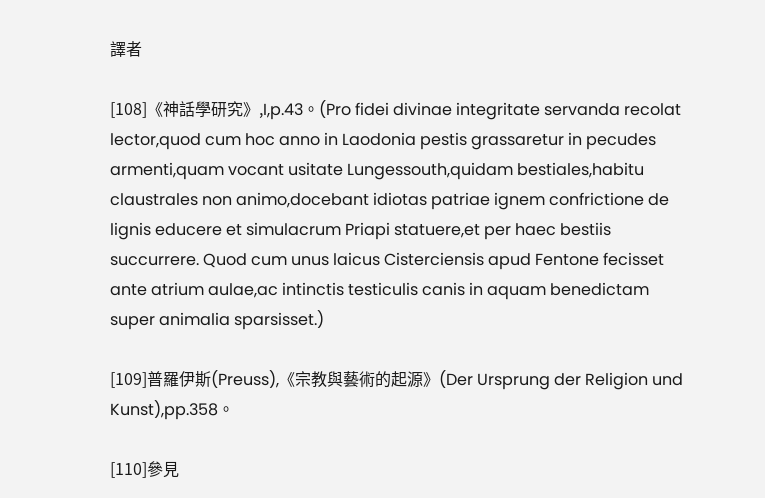譯者

[108]《神話學研究》,I,p.43。(Pro fidei divinae integritate servanda recolat lector,quod cum hoc anno in Laodonia pestis grassaretur in pecudes armenti,quam vocant usitate Lungessouth,quidam bestiales,habitu claustrales non animo,docebant idiotas patriae ignem confrictione de lignis educere et simulacrum Priapi statuere,et per haec bestiis succurrere. Quod cum unus laicus Cisterciensis apud Fentone fecisset ante atrium aulae,ac intinctis testiculis canis in aquam benedictam super animalia sparsisset.)

[109]普羅伊斯(Preuss),《宗教與藝術的起源》(Der Ursprung der Religion und Kunst),pp.358。

[110]參見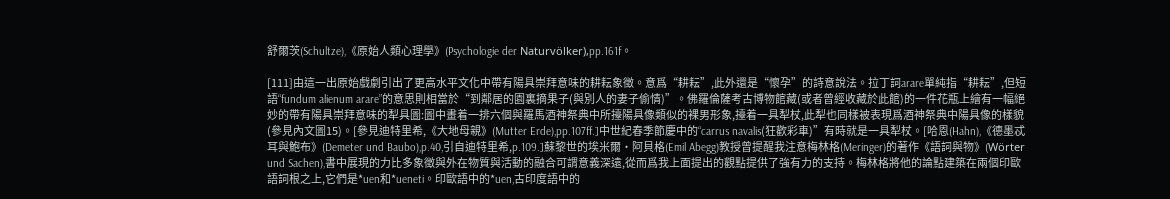舒爾茨(Schultze),《原始人類心理學》(Psychologie der Naturvölker),pp.161f。

[111]由這一出原始戲劇引出了更高水平文化中帶有陽具崇拜意味的耕耘象徵。意爲“耕耘”,此外還是“懷孕”的詩意說法。拉丁詞arare單純指“耕耘”,但短語“fundum alienum arare”的意思則相當於“到鄰居的園裏摘果子(與別人的妻子偷情)”。佛羅倫薩考古博物館藏(或者曾經收藏於此館)的一件花瓶上繪有一幅絕妙的帶有陽具崇拜意味的犁具圖:圖中畫着一排六個與羅馬酒神祭典中所擡陽具像類似的裸男形象,擡着一具犁杖,此犁也同樣被表現爲酒神祭典中陽具像的樣貌(參見內文圖15)。[參見迪特里希,《大地母親》(Mutter Erde),pp.107ff.]中世紀春季節慶中的“carrus navalis(狂歡彩車)”有時就是一具犁杖。[哈恩(Hahn),《德墨忒耳與鮑布》(Demeter und Baubo),p.40,引自迪特里希,p.109.]蘇黎世的埃米爾·阿貝格(Emil Abegg)教授曾提醒我注意梅林格(Meringer)的著作《語詞與物》(Wörter und Sachen),書中展現的力比多象徵與外在物質與活動的融合可謂意義深遠,從而爲我上面提出的觀點提供了強有力的支持。梅林格將他的論點建築在兩個印歐語詞根之上,它們是*uen和*ueneti。印歐語中的*uen,古印度語中的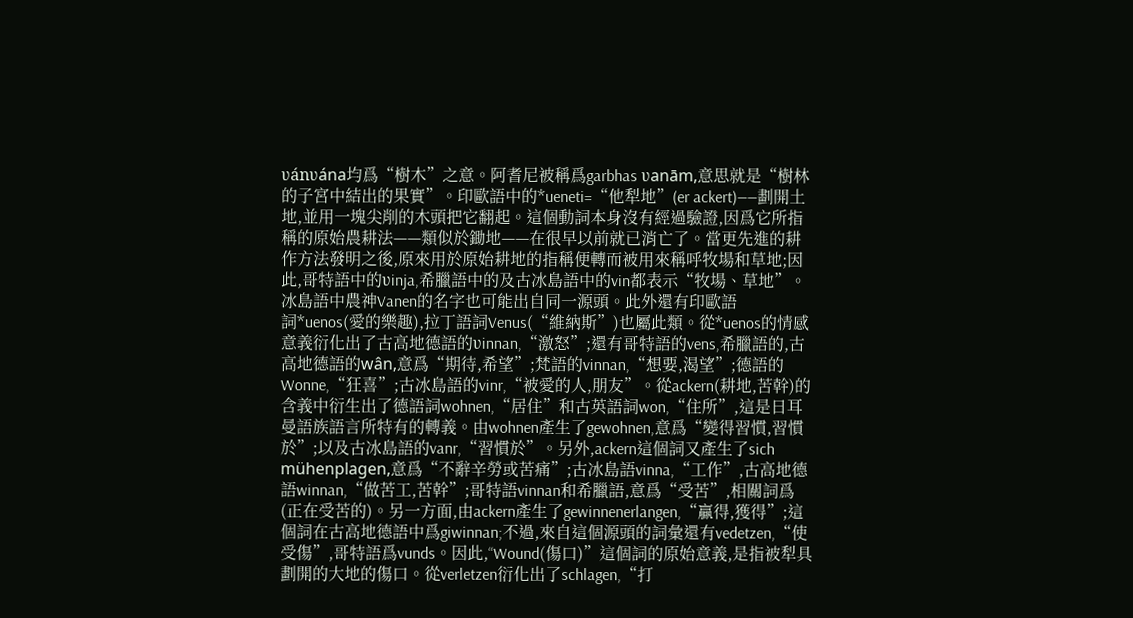υánυána均爲“樹木”之意。阿耆尼被稱爲garbhas υanām,意思就是“樹林的子宮中結出的果實”。印歐語中的*ueneti=“他犁地”(er ackert)——劃開土地,並用一塊尖削的木頭把它翻起。這個動詞本身沒有經過驗證,因爲它所指稱的原始農耕法——類似於鋤地——在很早以前就已消亡了。當更先進的耕作方法發明之後,原來用於原始耕地的指稱便轉而被用來稱呼牧場和草地;因此,哥特語中的υinja,希臘語中的及古冰島語中的vin都表示“牧場、草地”。冰島語中農神Vanen的名字也可能出自同一源頭。此外還有印歐語詞*uenos(愛的樂趣),拉丁語詞Venus(“維納斯”)也屬此類。從*uenos的情感意義衍化出了古高地德語的υinnan,“激怒”;還有哥特語的vens,希臘語的,古高地德語的wân,意爲“期待,希望”;梵語的vinnan,“想要,渴望”;德語的Wonne,“狂喜”;古冰島語的vinr,“被愛的人,朋友”。從ackern(耕地,苦幹)的含義中衍生出了德語詞wohnen,“居住”和古英語詞won,“住所”,這是日耳曼語族語言所特有的轉義。由wohnen產生了gewohnen,意爲“變得習慣,習慣於”;以及古冰島語的vanr,“習慣於”。另外,ackern這個詞又產生了sich mühenplagen,意爲“不辭辛勞或苦痛”;古冰島語vinna,“工作”,古高地德語winnan,“做苦工,苦幹”;哥特語vinnan和希臘語,意爲“受苦”,相關詞爲(正在受苦的)。另一方面,由ackern產生了gewinnenerlangen,“贏得,獲得”;這個詞在古高地德語中爲giwinnan;不過,來自這個源頭的詞彙還有vedetzen,“使受傷”,哥特語爲vunds。因此,“Wound(傷口)”這個詞的原始意義,是指被犁具劃開的大地的傷口。從verletzen衍化出了schlagen,“打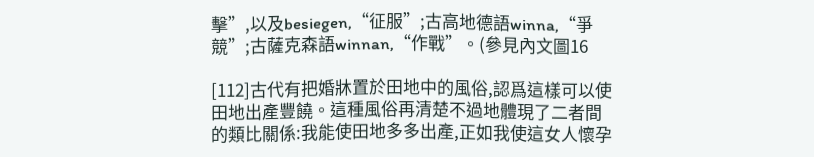擊”,以及besiegen,“征服”;古高地德語winna,“爭競”;古薩克森語winnan,“作戰”。(參見內文圖16

[112]古代有把婚牀置於田地中的風俗,認爲這樣可以使田地出產豐饒。這種風俗再清楚不過地體現了二者間的類比關係:我能使田地多多出產,正如我使這女人懷孕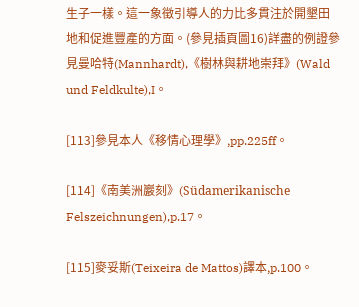生子一樣。這一象徵引導人的力比多貫注於開墾田地和促進豐產的方面。(參見插頁圖16)詳盡的例證參見曼哈特(Mannhardt),《樹林與耕地崇拜》(Wald und Feldkulte),I。

[113]參見本人《移情心理學》,pp.225ff。

[114]《南美洲巖刻》(Südamerikanische Felszeichnungen),p.17。

[115]麥妥斯(Teixeira de Mattos)譯本,p.100。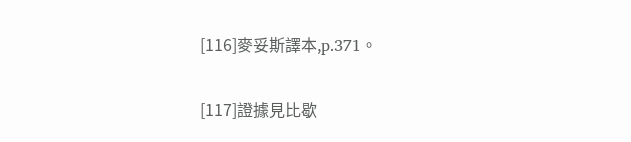[116]麥妥斯譯本,p.371。

[117]證據見比歇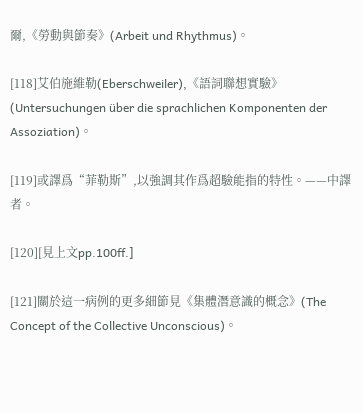爾,《勞動與節奏》(Arbeit und Rhythmus)。

[118]艾伯施維勒(Eberschweiler),《語詞聯想實驗》(Untersuchungen über die sprachlichen Komponenten der Assoziation)。

[119]或譯爲“菲勒斯”,以強調其作爲超驗能指的特性。——中譯者。

[120][見上文pp.100ff.]

[121]關於這一病例的更多細節見《集體潛意識的概念》(The Concept of the Collective Unconscious)。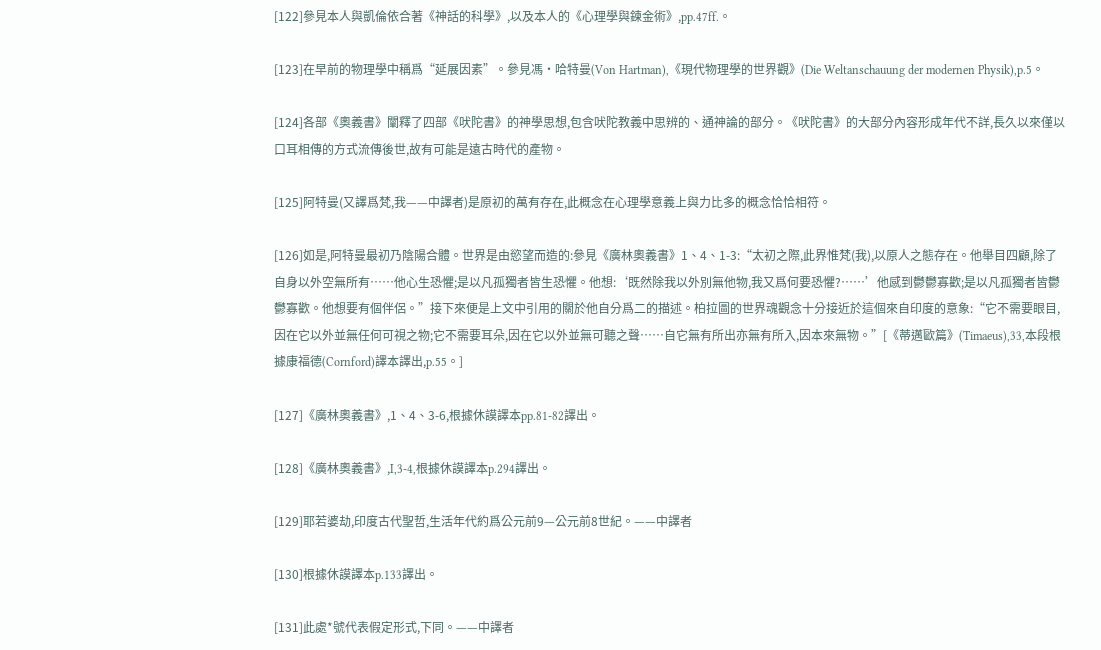[122]參見本人與凱倫依合著《神話的科學》,以及本人的《心理學與鍊金術》,pp.47ff.。

[123]在早前的物理學中稱爲“延展因素”。參見馮·哈特曼(Von Hartman),《現代物理學的世界觀》(Die Weltanschauung der modernen Physik),p.5。

[124]各部《奧義書》闡釋了四部《吠陀書》的神學思想,包含吠陀教義中思辨的、通神論的部分。《吠陀書》的大部分內容形成年代不詳,長久以來僅以口耳相傳的方式流傳後世,故有可能是遠古時代的產物。

[125]阿特曼(又譯爲梵,我——中譯者)是原初的萬有存在,此概念在心理學意義上與力比多的概念恰恰相符。

[126]如是,阿特曼最初乃陰陽合體。世界是由慾望而造的:參見《廣林奧義書》1、4、1-3:“太初之際,此界惟梵(我),以原人之態存在。他舉目四顧,除了自身以外空無所有……他心生恐懼;是以凡孤獨者皆生恐懼。他想:‘既然除我以外別無他物,我又爲何要恐懼?……’他感到鬱鬱寡歡;是以凡孤獨者皆鬱鬱寡歡。他想要有個伴侶。”接下來便是上文中引用的關於他自分爲二的描述。柏拉圖的世界魂觀念十分接近於這個來自印度的意象:“它不需要眼目,因在它以外並無任何可視之物;它不需要耳朵,因在它以外並無可聽之聲……自它無有所出亦無有所入,因本來無物。”[《蒂邁歐篇》(Timaeus),33,本段根據康福德(Cornford)譯本譯出,p.55。]

[127]《廣林奧義書》,1、4、3-6,根據休謨譯本pp.81-82譯出。

[128]《廣林奧義書》,I,3-4,根據休謨譯本p.294譯出。

[129]耶若婆劫,印度古代聖哲,生活年代約爲公元前9—公元前8世紀。——中譯者

[130]根據休謨譯本p.133譯出。

[131]此處*號代表假定形式,下同。——中譯者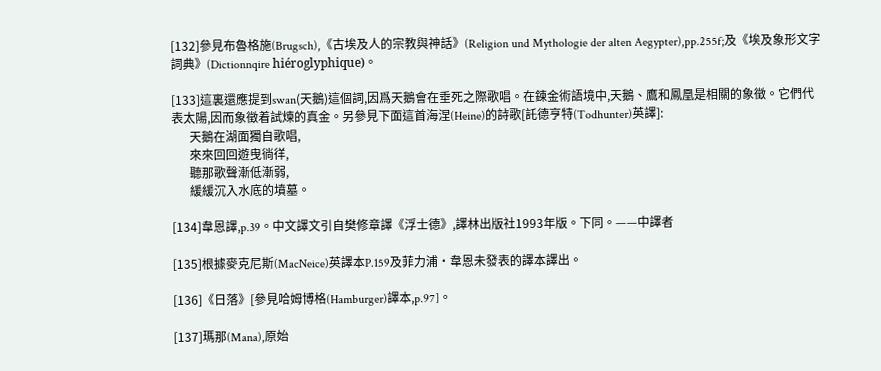[132]參見布魯格施(Brugsch),《古埃及人的宗教與神話》(Religion und Mythologie der alten Aegypter),pp.255f;及《埃及象形文字詞典》(Dictionnqire hiéroglyphique)。

[133]這裏還應提到swan(天鵝)這個詞,因爲天鵝會在垂死之際歌唱。在鍊金術語境中,天鵝、鷹和鳳凰是相關的象徵。它們代表太陽,因而象徵着試煉的真金。另參見下面這首海涅(Heine)的詩歌[託德亨特(Todhunter)英譯]:
      天鵝在湖面獨自歌唱,
      來來回回遊曳徜徉,
      聽那歌聲漸低漸弱,
      緩緩沉入水底的墳墓。

[134]韋恩譯,p.39。中文譯文引自樊修章譯《浮士德》,譯林出版社1993年版。下同。——中譯者

[135]根據麥克尼斯(MacNeice)英譯本P.159及菲力浦·韋恩未發表的譯本譯出。

[136]《日落》[參見哈姆博格(Hamburger)譯本,p.97]。

[137]瑪那(Mana),原始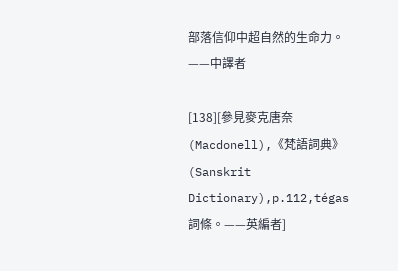部落信仰中超自然的生命力。——中譯者

[138][參見麥克唐奈(Macdonell),《梵語詞典》(Sanskrit Dictionary),p.112,tégas詞條。——英編者]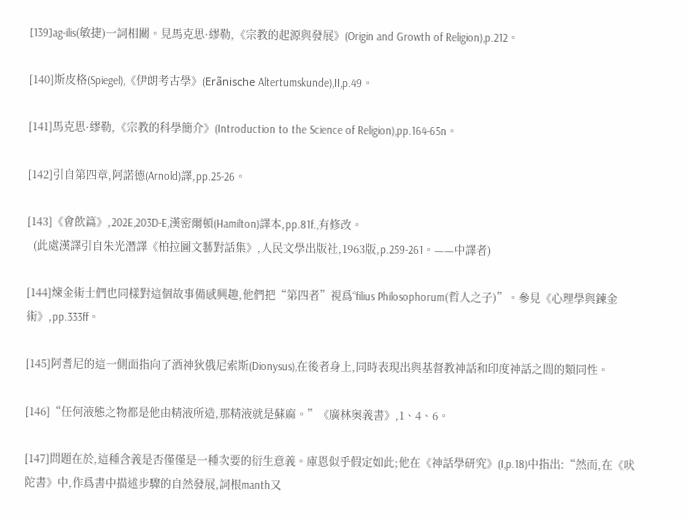[139]ag-ilis(敏捷)一詞相關。見馬克思·繆勒,《宗教的起源與發展》(Origin and Growth of Religion),p.212。

[140]斯皮格(Spiegel),《伊朗考古學》(Erãnische Altertumskunde),II,p.49。

[141]馬克思·繆勒,《宗教的科學簡介》(Introduction to the Science of Religion),pp.164-65n。

[142]引自第四章,阿諾德(Arnold)譯,pp.25-26。

[143]《會飲篇》,202E,203D-E,漢密爾頓(Hamilton)譯本,pp.81f.,有修改。
  (此處漢譯引自朱光潛譯《柏拉圖文藝對話集》,人民文學出版社,1963版,p.259-261。——中譯者)

[144]煉金術士們也同樣對這個故事備感興趣,他們把“第四者”視爲“filius Philosophorum(哲人之子)”。參見《心理學與鍊金術》,pp.333ff。

[145]阿耆尼的這一側面指向了酒神狄俄尼索斯(Dionysus),在後者身上,同時表現出與基督教神話和印度神話之間的類同性。

[146]“任何液態之物都是他由精液所造,那精液就是蘇麻。”《廣林奧義書》,1、4、6。

[147]問題在於,這種含義是否僅僅是一種次要的衍生意義。庫恩似乎假定如此;他在《神話學研究》(I,p.18)中指出:“然而,在《吠陀書》中,作爲書中描述步驟的自然發展,詞根manth又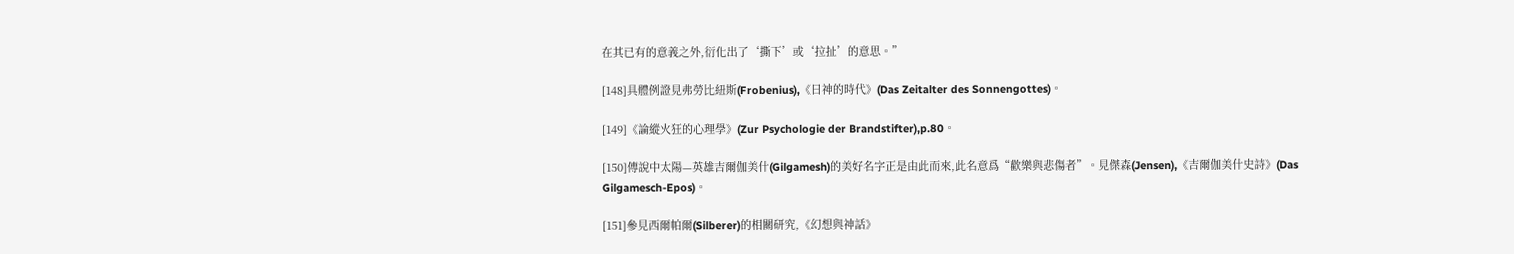在其已有的意義之外,衍化出了‘撕下’或‘拉扯’的意思。”

[148]具體例證見弗勞比紐斯(Frobenius),《日神的時代》(Das Zeitalter des Sonnengottes)。

[149]《論縱火狂的心理學》(Zur Psychologie der Brandstifter),p.80。

[150]傳說中太陽—英雄吉爾伽美什(Gilgamesh)的美好名字正是由此而來,此名意爲“歡樂與悲傷者”。見傑森(Jensen),《吉爾伽美什史詩》(Das Gilgamesch-Epos)。

[151]參見西爾帕爾(Silberer)的相關研究,《幻想與神話》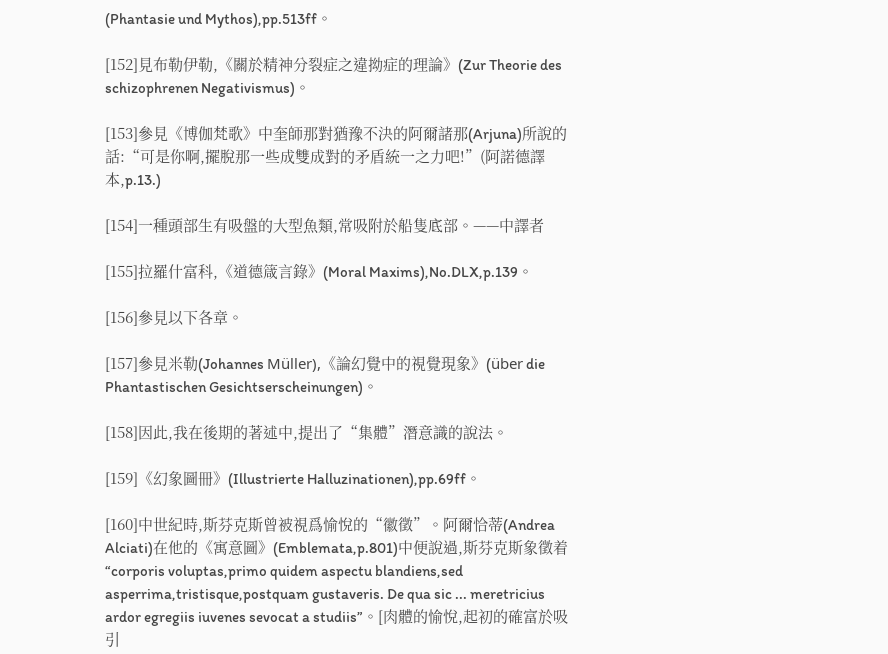(Phantasie und Mythos),pp.513ff。

[152]見布勒伊勒,《關於精神分裂症之違拗症的理論》(Zur Theorie des schizophrenen Negativismus)。

[153]參見《博伽梵歌》中奎師那對猶豫不決的阿爾諸那(Arjuna)所說的話:“可是你啊,擺脫那一些成雙成對的矛盾統一之力吧!”(阿諾德譯本,p.13.)

[154]一種頭部生有吸盤的大型魚類,常吸附於船隻底部。——中譯者

[155]拉羅什富科,《道德箴言錄》(Moral Maxims),No.DLX,p.139。

[156]參見以下各章。

[157]參見米勒(Johannes Müller),《論幻覺中的視覺現象》(über die Phantastischen Gesichtserscheinungen)。

[158]因此,我在後期的著述中,提出了“集體”潛意識的說法。

[159]《幻象圖冊》(Illustrierte Halluzinationen),pp.69ff。

[160]中世紀時,斯芬克斯曾被視爲愉悅的“徽徵”。阿爾恰蒂(Andrea Alciati)在他的《寓意圖》(Emblemata,p.801)中便說過,斯芬克斯象徵着“corporis voluptas,primo quidem aspectu blandiens,sed asperrima,tristisque,postquam gustaveris. De qua sic ... meretricius ardor egregiis iuvenes sevocat a studiis”。[肉體的愉悅,起初的確富於吸引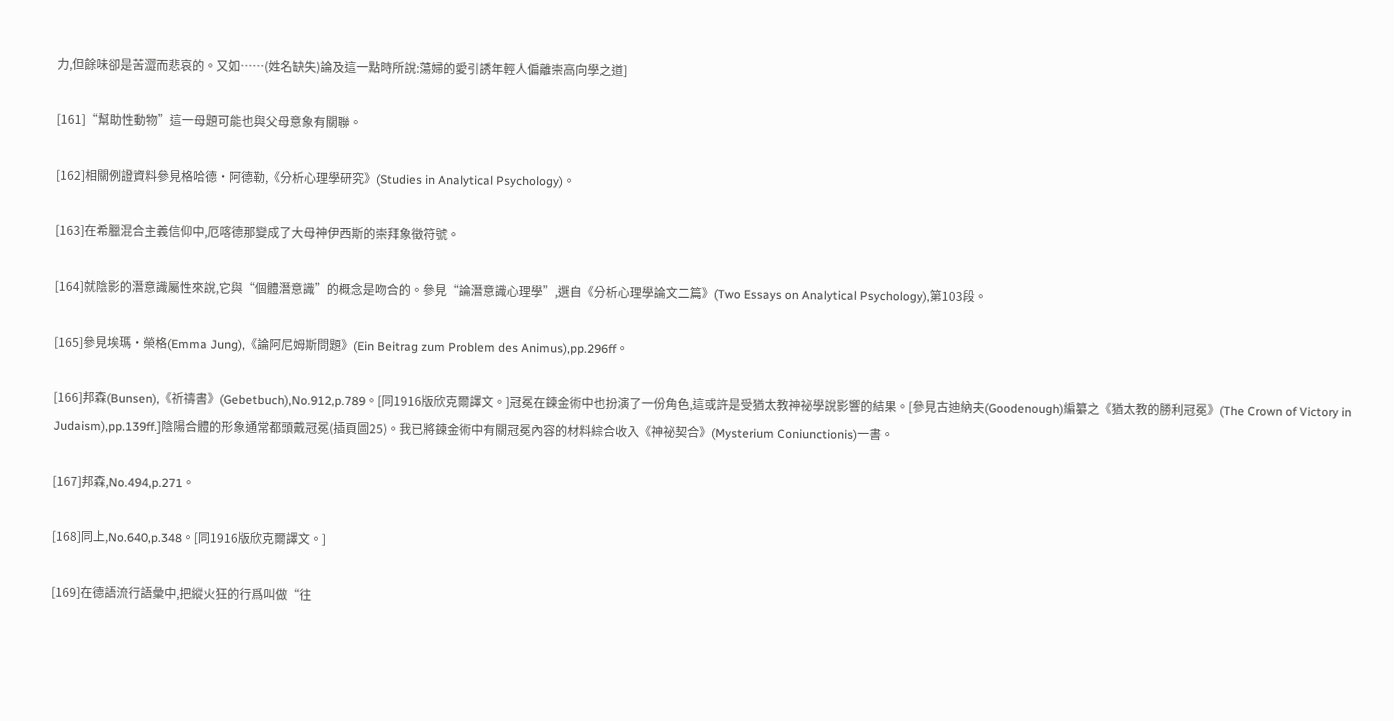力,但餘味卻是苦澀而悲哀的。又如……(姓名缺失)論及這一點時所說:蕩婦的愛引誘年輕人偏離崇高向學之道]

[161]“幫助性動物”這一母題可能也與父母意象有關聯。

[162]相關例證資料參見格哈德·阿德勒,《分析心理學研究》(Studies in Analytical Psychology)。

[163]在希臘混合主義信仰中,厄喀德那變成了大母神伊西斯的崇拜象徵符號。

[164]就陰影的潛意識屬性來說,它與“個體潛意識”的概念是吻合的。參見“論潛意識心理學”,選自《分析心理學論文二篇》(Two Essays on Analytical Psychology),第103段。

[165]參見埃瑪·榮格(Emma Jung),《論阿尼姆斯問題》(Ein Beitrag zum Problem des Animus),pp.296ff。

[166]邦森(Bunsen),《祈禱書》(Gebetbuch),No.912,p.789。[同1916版欣克爾譯文。]冠冕在鍊金術中也扮演了一份角色,這或許是受猶太教神祕學說影響的結果。[參見古迪納夫(Goodenough)編纂之《猶太教的勝利冠冕》(The Crown of Victory in Judaism),pp.139ff.]陰陽合體的形象通常都頭戴冠冕(插頁圖25)。我已將鍊金術中有關冠冕內容的材料綜合收入《神祕契合》(Mysterium Coniunctionis)一書。

[167]邦森,No.494,p.271。

[168]同上,No.640,p.348。[同1916版欣克爾譯文。]

[169]在德語流行語彙中,把縱火狂的行爲叫做“往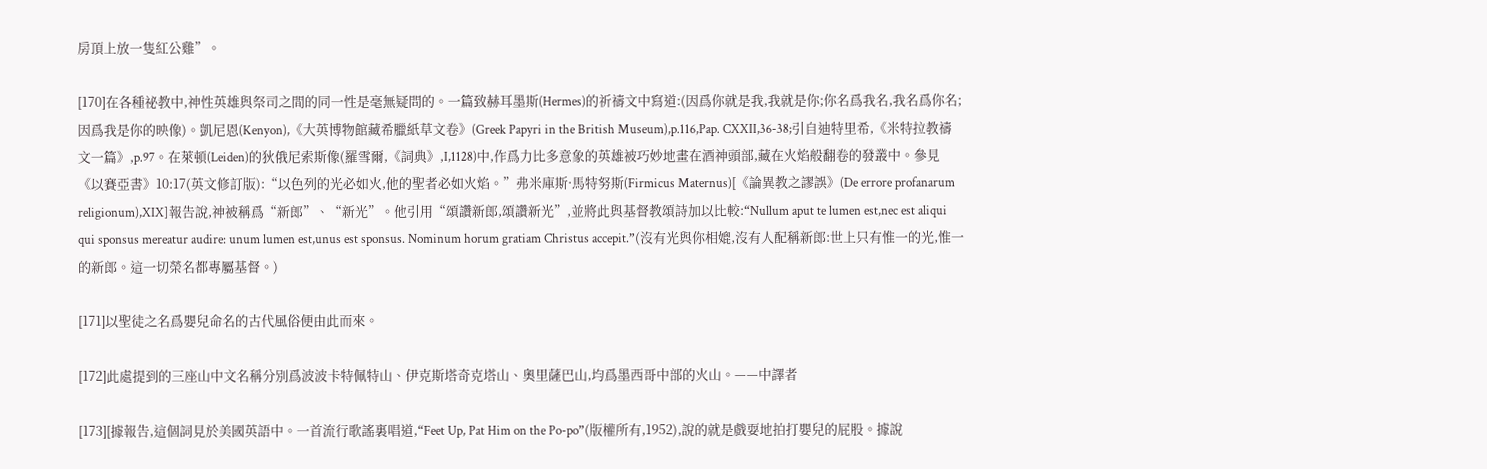房頂上放一隻紅公雞”。

[170]在各種祕教中,神性英雄與祭司之間的同一性是毫無疑問的。一篇致赫耳墨斯(Hermes)的祈禱文中寫道:(因爲你就是我,我就是你;你名爲我名,我名爲你名;因爲我是你的映像)。凱尼恩(Kenyon),《大英博物館藏希臘紙草文卷》(Greek Papyri in the British Museum),p.116,Pap. CXXII,36-38;引自迪特里希,《米特拉教禱文一篇》,p.97。在萊頓(Leiden)的狄俄尼索斯像(羅雪爾,《詞典》,I,1128)中,作爲力比多意象的英雄被巧妙地畫在酒神頭部,藏在火焰般翻卷的發叢中。參見《以賽亞書》10:17(英文修訂版):“以色列的光必如火,他的聖者必如火焰。”弗米庫斯·馬特努斯(Firmicus Maternus)[《論異教之謬誤》(De errore profanarum religionum),XIX]報告說,神被稱爲“新郎”、“新光”。他引用“頌讚新郎,頌讚新光”,並將此與基督教頌詩加以比較:“Nullum aput te lumen est,nec est aliqui qui sponsus mereatur audire: unum lumen est,unus est sponsus. Nominum horum gratiam Christus accepit.”(沒有光與你相媲,沒有人配稱新郎:世上只有惟一的光,惟一的新郎。這一切榮名都專屬基督。)

[171]以聖徒之名爲嬰兒命名的古代風俗便由此而來。

[172]此處提到的三座山中文名稱分別爲波波卡特佩特山、伊克斯塔奇克塔山、奧里薩巴山,均爲墨西哥中部的火山。——中譯者

[173][據報告,這個詞見於美國英語中。一首流行歌謠裏唱道,“Feet Up, Pat Him on the Po-po”(版權所有,1952),說的就是戲耍地拍打嬰兒的屁股。據說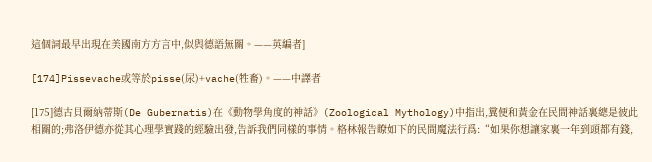這個詞最早出現在美國南方方言中,似與德語無關。——英編者]

[174]Pissevache或等於pisse(尿)+vache(牲畜)。——中譯者

[175]德古貝爾納蒂斯(De Gubernatis)在《動物學角度的神話》(Zoological Mythology)中指出,糞便和黃金在民間神話裏總是彼此相關的;弗洛伊德亦從其心理學實踐的經驗出發,告訴我們同樣的事情。格林報告瞭如下的民間魔法行爲:“如果你想讓家裏一年到頭都有錢,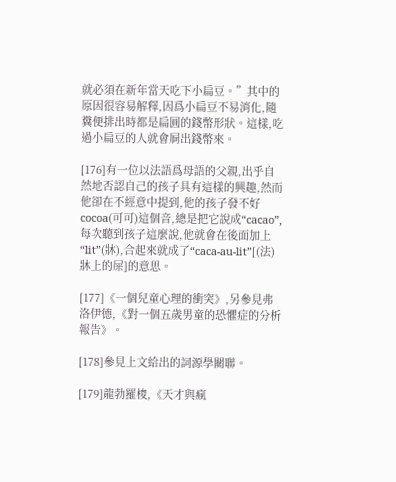就必須在新年當天吃下小扁豆。”其中的原因很容易解釋,因爲小扁豆不易消化,隨糞便排出時都是扁圓的錢幣形狀。這樣,吃過小扁豆的人就會屙出錢幣來。

[176]有一位以法語爲母語的父親,出乎自然地否認自己的孩子具有這樣的興趣,然而他卻在不經意中提到,他的孩子發不好cocoa(可可)這個音,總是把它說成“cacao”,每次聽到孩子這麼說,他就會在後面加上“lit”(牀),合起來就成了“caca-au-lit”[(法)牀上的屎]的意思。

[177]《一個兒童心理的衝突》,另參見弗洛伊德,《對一個五歲男童的恐懼症的分析報告》。

[178]參見上文給出的詞源學關聯。

[179]龍勃羅梭,《天才與瘋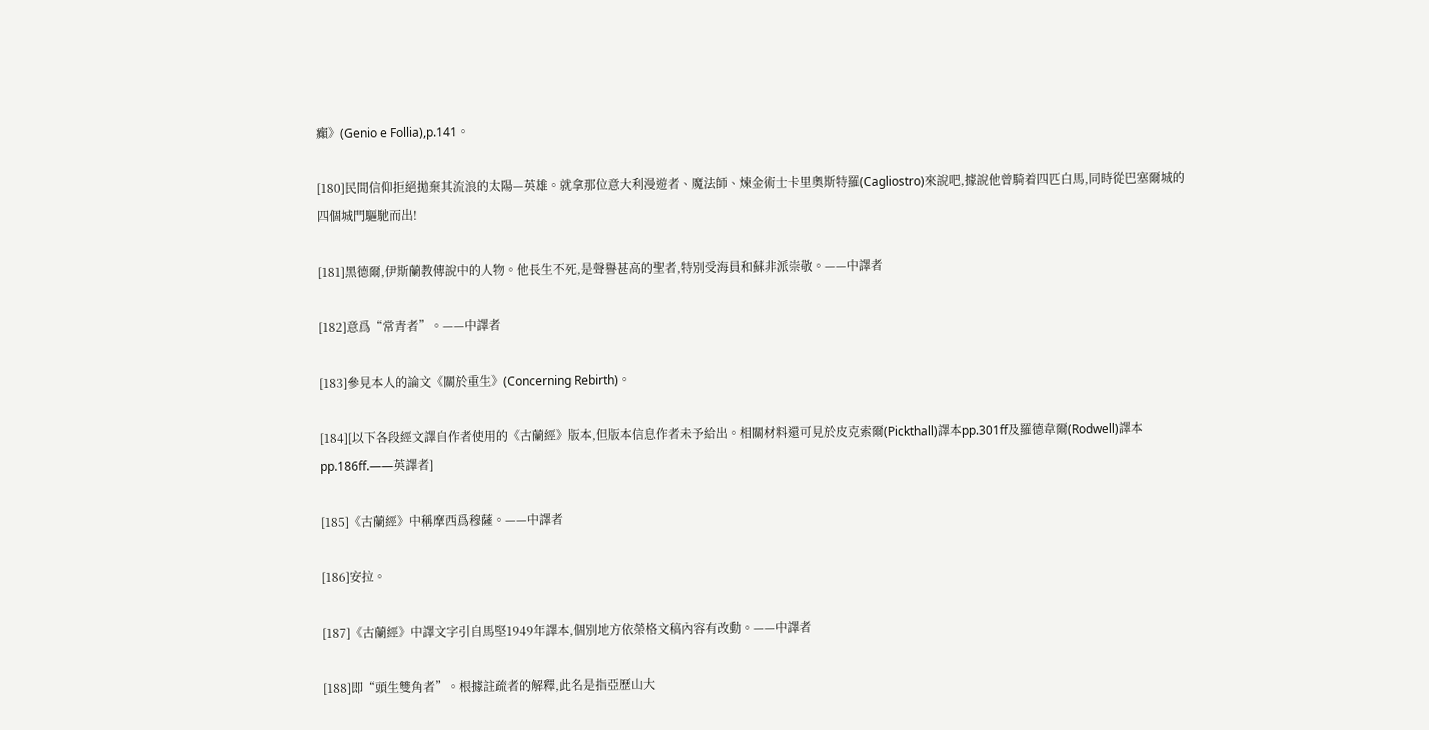癲》(Genio e Follia),p.141。

[180]民間信仰拒絕拋棄其流浪的太陽—英雄。就拿那位意大利漫遊者、魔法師、煉金術士卡里奧斯特羅(Cagliostro)來說吧,據說他曾騎着四匹白馬,同時從巴塞爾城的四個城門驅馳而出!

[181]黑德爾,伊斯蘭教傳說中的人物。他長生不死,是聲譽甚高的聖者,特別受海員和蘇非派崇敬。——中譯者

[182]意爲“常青者”。——中譯者

[183]參見本人的論文《關於重生》(Concerning Rebirth)。

[184][以下各段經文譯自作者使用的《古蘭經》版本,但版本信息作者未予給出。相關材料還可見於皮克索爾(Pickthall)譯本pp.301ff及羅德韋爾(Rodwell)譯本pp.186ff.——英譯者]

[185]《古蘭經》中稱摩西爲穆薩。——中譯者

[186]安拉。

[187]《古蘭經》中譯文字引自馬堅1949年譯本,個別地方依榮格文稿內容有改動。——中譯者

[188]即“頭生雙角者”。根據註疏者的解釋,此名是指亞歷山大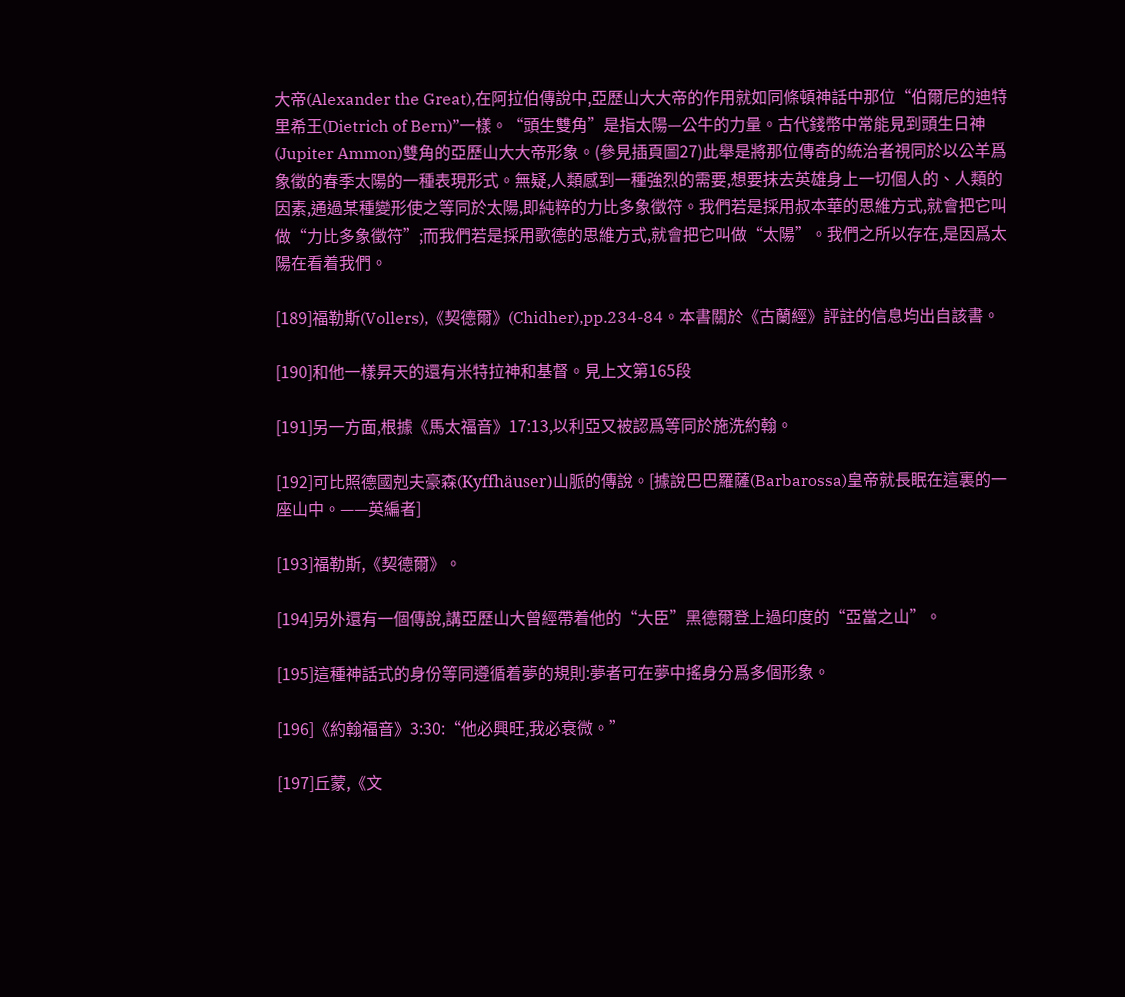大帝(Alexander the Great),在阿拉伯傳說中,亞歷山大大帝的作用就如同條頓神話中那位“伯爾尼的迪特里希王(Dietrich of Bern)”一樣。“頭生雙角”是指太陽—公牛的力量。古代錢幣中常能見到頭生日神(Jupiter Ammon)雙角的亞歷山大大帝形象。(參見插頁圖27)此舉是將那位傳奇的統治者視同於以公羊爲象徵的春季太陽的一種表現形式。無疑,人類感到一種強烈的需要,想要抹去英雄身上一切個人的、人類的因素,通過某種變形使之等同於太陽,即純粹的力比多象徵符。我們若是採用叔本華的思維方式,就會把它叫做“力比多象徵符”;而我們若是採用歌德的思維方式,就會把它叫做“太陽”。我們之所以存在,是因爲太陽在看着我們。

[189]福勒斯(Vollers),《契德爾》(Chidher),pp.234-84。本書關於《古蘭經》評註的信息均出自該書。

[190]和他一樣昇天的還有米特拉神和基督。見上文第165段

[191]另一方面,根據《馬太福音》17:13,以利亞又被認爲等同於施洗約翰。

[192]可比照德國剋夫豪森(Kyffhäuser)山脈的傳說。[據說巴巴羅薩(Barbarossa)皇帝就長眠在這裏的一座山中。——英編者]

[193]福勒斯,《契德爾》。

[194]另外還有一個傳說,講亞歷山大曾經帶着他的“大臣”黑德爾登上過印度的“亞當之山”。

[195]這種神話式的身份等同遵循着夢的規則:夢者可在夢中搖身分爲多個形象。

[196]《約翰福音》3:30:“他必興旺,我必衰微。”

[197]丘蒙,《文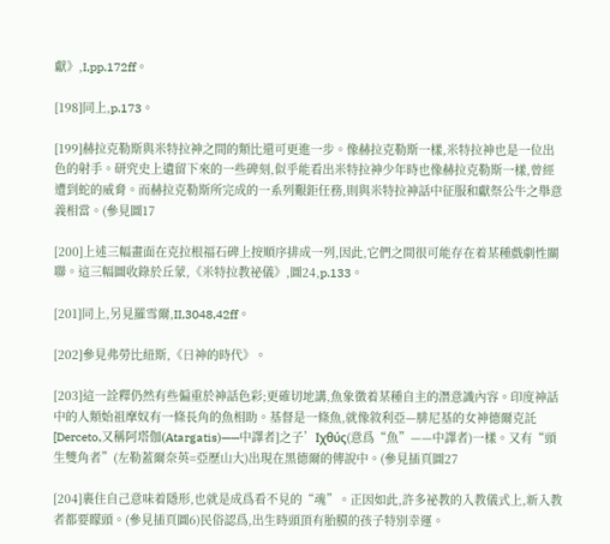獻》,I,pp.172ff。

[198]同上,p.173。

[199]赫拉克勒斯與米特拉神之間的類比還可更進一步。像赫拉克勒斯一樣,米特拉神也是一位出色的射手。研究史上遺留下來的一些碑刻,似乎能看出米特拉神少年時也像赫拉克勒斯一樣,曾經遭到蛇的威脅。而赫拉克勒斯所完成的一系列艱鉅任務,則與米特拉神話中征服和獻祭公牛之舉意義相當。(參見圖17

[200]上述三幅畫面在克拉根福石碑上按順序排成一列,因此,它們之間很可能存在着某種戲劇性關聯。這三幅圖收錄於丘蒙,《米特拉教祕儀》,圖24,p.133。

[201]同上,另見羅雪爾,II,3048,42ff。

[202]參見弗勞比紐斯,《日神的時代》。

[203]這一詮釋仍然有些偏重於神話色彩;更確切地講,魚象徵着某種自主的潛意識內容。印度神話中的人類始祖摩奴有一條長角的魚相助。基督是一條魚,就像敘利亞—腓尼基的女神德爾克託[Derceto,又稱阿塔伽(Atargatis)——中譯者]之子’Iχθύς(意爲“魚”——中譯者)一樣。又有“頭生雙角者”(左勒蓋爾奈英=亞歷山大)出現在黑德爾的傳說中。(參見插頁圖27

[204]裹住自己意味着隱形,也就是成爲看不見的“魂”。正因如此,許多祕教的入教儀式上,新入教者都要矇頭。(參見插頁圖6)民俗認爲,出生時頭頂有胎膜的孩子特別幸運。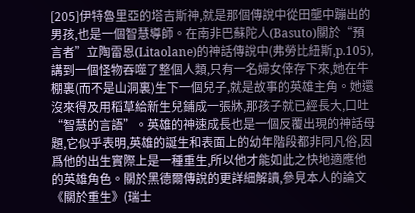[205]伊特魯里亞的塔吉斯神,就是那個傳說中從田壟中蹦出的男孩,也是一個智慧導師。在南非巴蘇陀人(Basuto)關於“預言者”立陶雷恩(Litaolane)的神話傳說中(弗勞比紐斯,p.105),講到一個怪物吞噬了整個人類,只有一名婦女倖存下來,她在牛棚裏(而不是山洞裏)生下一個兒子,就是故事的英雄主角。她還沒來得及用稻草給新生兒鋪成一張牀,那孩子就已經長大,口吐“智慧的言語”。英雄的神速成長也是一個反覆出現的神話母題,它似乎表明,英雄的誕生和表面上的幼年階段都非同凡俗,因爲他的出生實際上是一種重生,所以他才能如此之快地適應他的英雄角色。關於黑德爾傳說的更詳細解讀,參見本人的論文《關於重生》(瑞士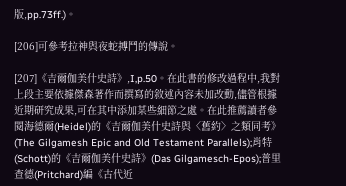版,pp.73ff.)。

[206]可參考拉神與夜蛇搏鬥的傳說。

[207]《吉爾伽美什史詩》,I,p.50。在此書的修改過程中,我對上段主要依據傑森著作而撰寫的敘述內容未加改動,儘管根據近期研究成果,可在其中添加某些細節之處。在此推薦讀者參閱海德爾(Heidel)的《吉爾伽美什史詩與〈舊約〉之類同考》(The Gilgamesh Epic and Old Testament Parallels);肖特(Schott)的《吉爾伽美什史詩》(Das Gilgamesch-Epos);普里查德(Pritchard)編《古代近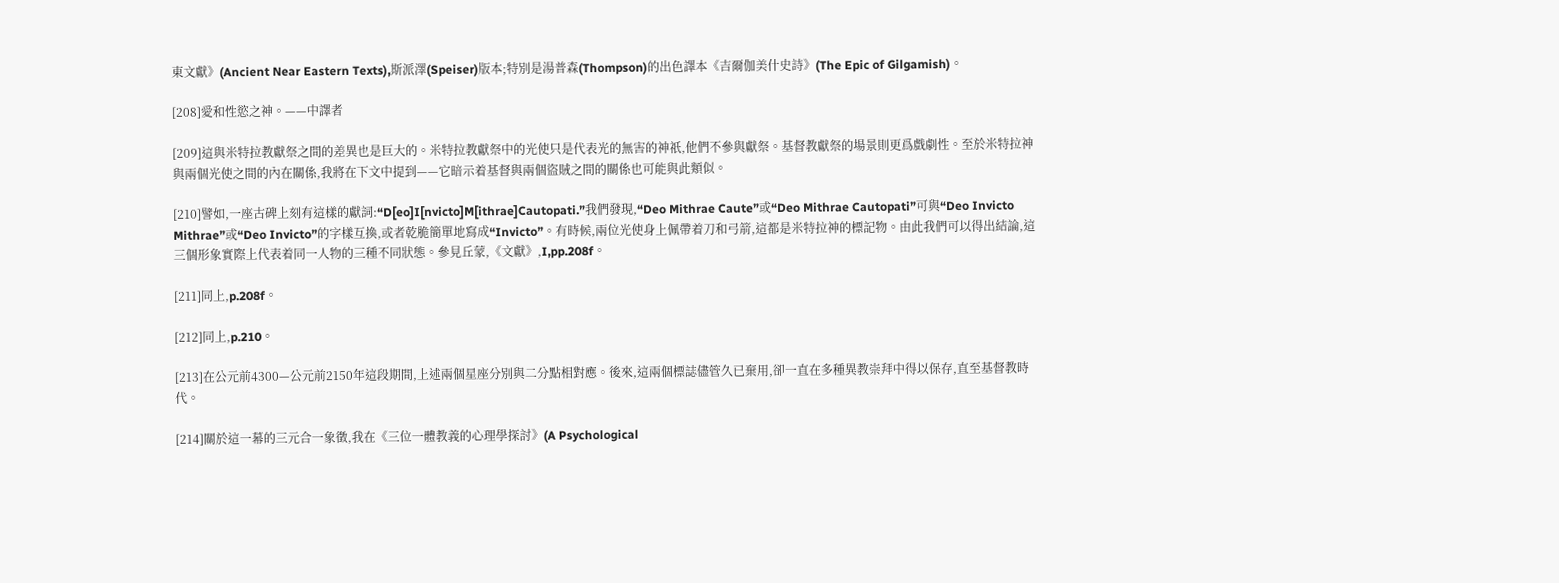東文獻》(Ancient Near Eastern Texts),斯派澤(Speiser)版本;特別是湯普森(Thompson)的出色譯本《吉爾伽美什史詩》(The Epic of Gilgamish)。

[208]愛和性慾之神。——中譯者

[209]這與米特拉教獻祭之間的差異也是巨大的。米特拉教獻祭中的光使只是代表光的無害的神祇,他們不參與獻祭。基督教獻祭的場景則更爲戲劇性。至於米特拉神與兩個光使之間的內在關係,我將在下文中提到——它暗示着基督與兩個盜賊之間的關係也可能與此類似。

[210]譬如,一座古碑上刻有這樣的獻詞:“D[eo]I[nvicto]M[ithrae]Cautopati.”我們發現,“Deo Mithrae Caute”或“Deo Mithrae Cautopati”可與“Deo Invicto Mithrae”或“Deo Invicto”的字樣互換,或者乾脆簡單地寫成“Invicto”。有時候,兩位光使身上佩帶着刀和弓箭,這都是米特拉神的標記物。由此我們可以得出結論,這三個形象實際上代表着同一人物的三種不同狀態。參見丘蒙,《文獻》,I,pp.208f。

[211]同上,p.208f。

[212]同上,p.210。

[213]在公元前4300—公元前2150年這段期間,上述兩個星座分別與二分點相對應。後來,這兩個標誌儘管久已棄用,卻一直在多種異教崇拜中得以保存,直至基督教時代。

[214]關於這一幕的三元合一象徵,我在《三位一體教義的心理學探討》(A Psychological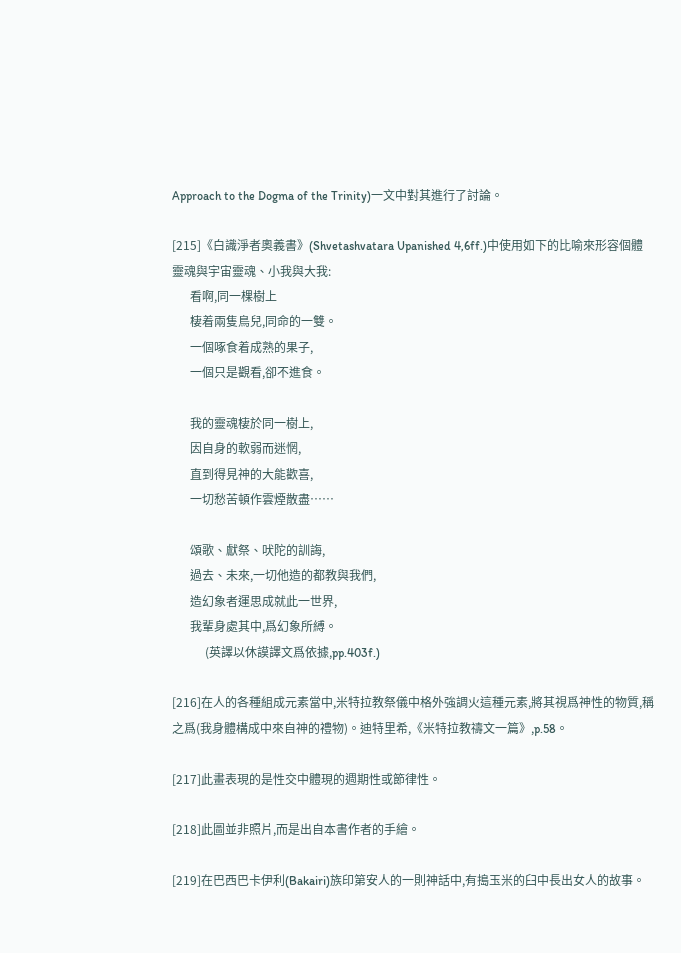Approach to the Dogma of the Trinity)一文中對其進行了討論。

[215]《白識淨者奧義書》(Shvetashvatara Upanished 4,6ff.)中使用如下的比喻來形容個體靈魂與宇宙靈魂、小我與大我:
      看啊,同一棵樹上
      棲着兩隻鳥兒,同命的一雙。
      一個啄食着成熟的果子,
      一個只是觀看,卻不進食。

      我的靈魂棲於同一樹上,
      因自身的軟弱而迷惘,
      直到得見神的大能歡喜,
      一切愁苦頓作雲煙散盡……

      頌歌、獻祭、吠陀的訓誨,
      過去、未來,一切他造的都教與我們,
      造幻象者運思成就此一世界,
      我輩身處其中,爲幻象所縛。
           (英譯以休謨譯文爲依據,pp.403f.)

[216]在人的各種組成元素當中,米特拉教祭儀中格外強調火這種元素,將其視爲神性的物質,稱之爲(我身體構成中來自神的禮物)。迪特里希,《米特拉教禱文一篇》,p.58。

[217]此畫表現的是性交中體現的週期性或節律性。

[218]此圖並非照片,而是出自本書作者的手繪。

[219]在巴西巴卡伊利(Bakairi)族印第安人的一則神話中,有搗玉米的臼中長出女人的故事。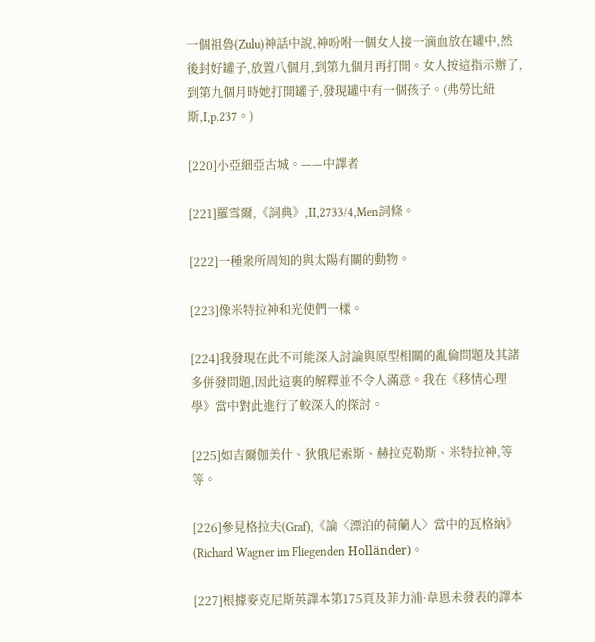一個祖魯(Zulu)神話中說,神吩咐一個女人接一滴血放在罐中,然後封好罐子,放置八個月,到第九個月再打開。女人按這指示辦了,到第九個月時她打開罐子,發現罐中有一個孩子。(弗勞比紐斯,I,p.237。)

[220]小亞細亞古城。——中譯者

[221]羅雪爾,《詞典》,II,2733/4,Men詞條。

[222]一種衆所周知的與太陽有關的動物。

[223]像米特拉神和光使們一樣。

[224]我發現在此不可能深入討論與原型相關的亂倫問題及其諸多併發問題,因此這裏的解釋並不令人滿意。我在《移情心理學》當中對此進行了較深入的探討。

[225]如吉爾伽美什、狄俄尼索斯、赫拉克勒斯、米特拉神,等等。

[226]參見格拉夫(Graf),《論〈漂泊的荷蘭人〉當中的瓦格納》(Richard Wagner im Fliegenden Holländer)。

[227]根據麥克尼斯英譯本第175頁及菲力浦·韋恩未發表的譯本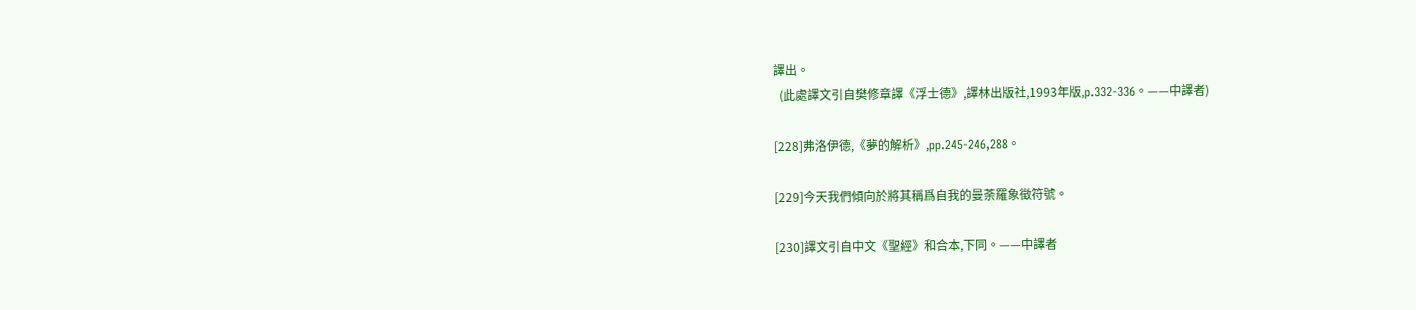譯出。
  (此處譯文引自樊修章譯《浮士德》,譯林出版社,1993年版,p.332-336。——中譯者)

[228]弗洛伊德,《夢的解析》,pp.245-246,288。

[229]今天我們傾向於將其稱爲自我的曼荼羅象徵符號。

[230]譯文引自中文《聖經》和合本,下同。——中譯者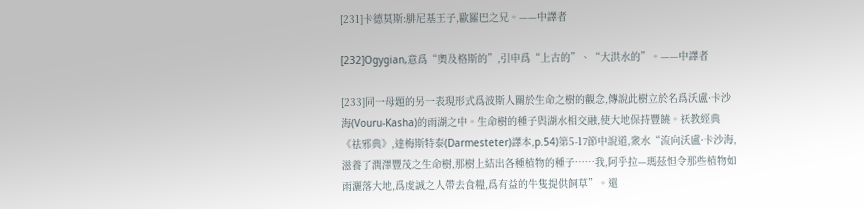[231]卡德莫斯:腓尼基王子,歐羅巴之兄。——中譯者

[232]Ogygian,意爲“奧及格斯的”,引申爲“上古的”、“大洪水的”。——中譯者

[233]同一母題的另一表現形式爲波斯人關於生命之樹的觀念,傳說此樹立於名爲沃盧·卡沙海(Vouru-Kasha)的雨湖之中。生命樹的種子與湖水相交融,使大地保持豐饒。祆教經典《祛邪典》,達梅斯特泰(Darmesteter)譯本,p.54)第5-17節中說道,衆水“流向沃盧·卡沙海,滋養了潤澤豐茂之生命樹,那樹上結出各種植物的種子……我,阿乎拉—瑪茲怛令那些植物如雨灑落大地,爲虔誠之人帶去食糧,爲有益的牛隻提供飼草”。還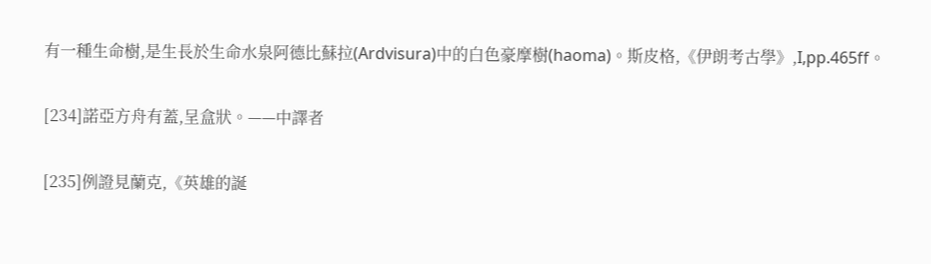有一種生命樹,是生長於生命水泉阿德比蘇拉(Ardvisura)中的白色豪摩樹(haoma)。斯皮格,《伊朗考古學》,I,pp.465ff。

[234]諾亞方舟有蓋,呈盒狀。——中譯者

[235]例證見蘭克,《英雄的誕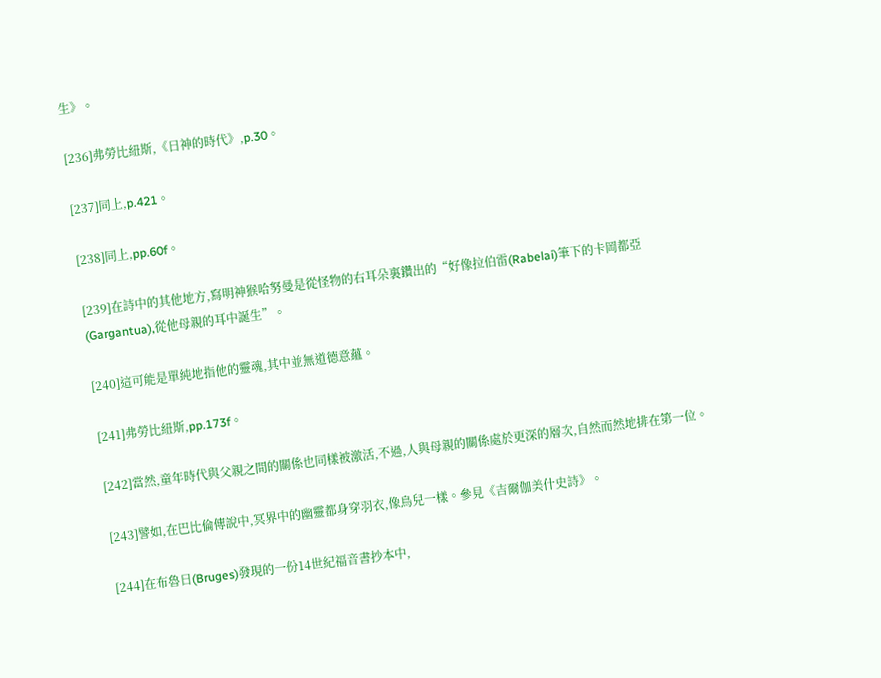生》。

[236]弗勞比紐斯,《日神的時代》,p.30。

[237]同上,p.421。

[238]同上,pp.60f。

[239]在詩中的其他地方,寫明神猴哈努曼是從怪物的右耳朵裏鑽出的“好像拉伯雷(Rabelai)筆下的卡岡都亞(Gargantua),從他母親的耳中誕生”。

[240]這可能是單純地指他的靈魂,其中並無道德意蘊。

[241]弗勞比紐斯,pp.173f。

[242]當然,童年時代與父親之間的關係也同樣被激活,不過,人與母親的關係處於更深的層次,自然而然地排在第一位。

[243]譬如,在巴比倫傳說中,冥界中的幽靈都身穿羽衣,像鳥兒一樣。參見《吉爾伽美什史詩》。

[244]在布魯日(Bruges)發現的一份14世紀福音書抄本中,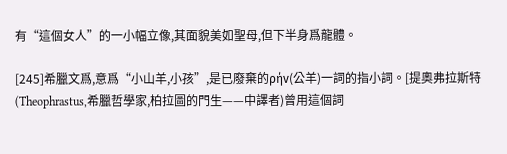有“這個女人”的一小幅立像,其面貌美如聖母,但下半身爲龍體。

[245]希臘文爲,意爲“小山羊,小孩”,是已廢棄的ρήv(公羊)一詞的指小詞。[提奧弗拉斯特(Theophrastus,希臘哲學家,柏拉圖的門生——中譯者)曾用這個詞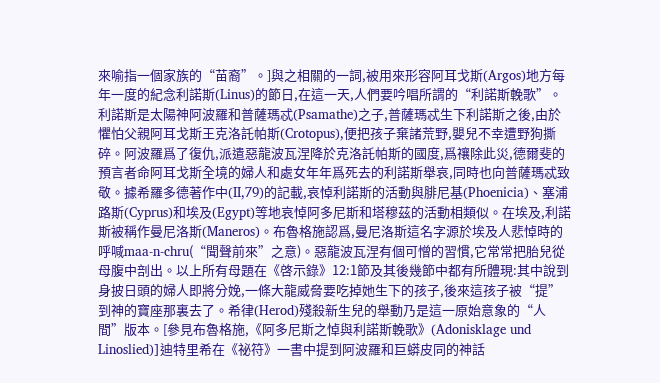來喻指一個家族的“苗裔”。]與之相關的一詞,被用來形容阿耳戈斯(Argos)地方每年一度的紀念利諾斯(Linus)的節日,在這一天,人們要吟唱所謂的“利諾斯輓歌”。利諾斯是太陽神阿波羅和普薩瑪忒(Psamathe)之子,普薩瑪忒生下利諾斯之後,由於懼怕父親阿耳戈斯王克洛託帕斯(Crotopus),便把孩子棄諸荒野,嬰兒不幸遭野狗撕碎。阿波羅爲了復仇,派遣惡龍波瓦涅降於克洛託帕斯的國度,爲禳除此災,德爾斐的預言者命阿耳戈斯全境的婦人和處女年年爲死去的利諾斯舉哀,同時也向普薩瑪忒致敬。據希羅多德著作中(II,79)的記載,哀悼利諾斯的活動與腓尼基(Phoenicia)、塞浦路斯(Cyprus)和埃及(Egypt)等地哀悼阿多尼斯和塔穆茲的活動相類似。在埃及,利諾斯被稱作曼尼洛斯(Maneros)。布魯格施認爲,曼尼洛斯這名字源於埃及人悲悼時的呼喊maa-n-chru(“聞聲前來”之意)。惡龍波瓦涅有個可憎的習慣,它常常把胎兒從母腹中剖出。以上所有母題在《啓示錄》12:1節及其後幾節中都有所體現:其中說到身披日頭的婦人即將分娩,一條大龍威脅要吃掉她生下的孩子,後來這孩子被“提”到神的寶座那裏去了。希律(Herod)殘殺新生兒的舉動乃是這一原始意象的“人間”版本。[參見布魯格施,《阿多尼斯之悼與利諾斯輓歌》(Adonisklage und Linoslied)]迪特里希在《祕符》一書中提到阿波羅和巨蟒皮同的神話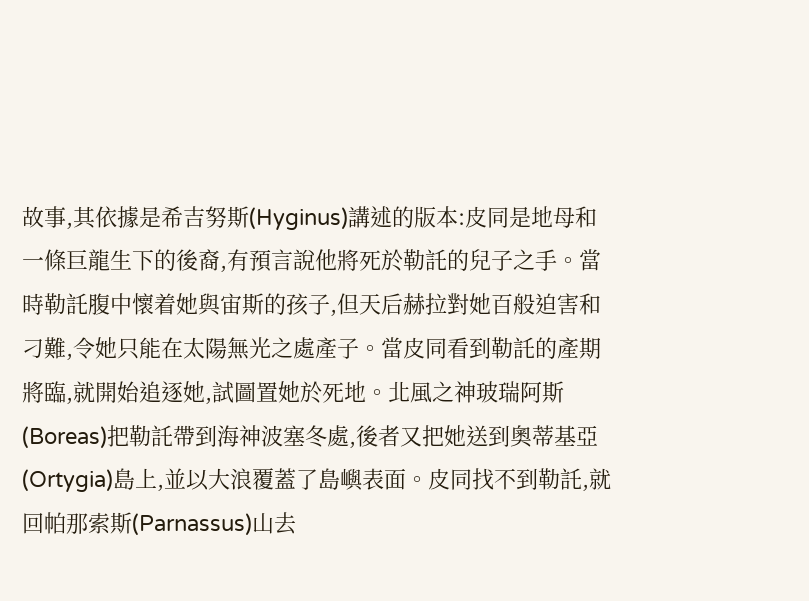故事,其依據是希吉努斯(Hyginus)講述的版本:皮同是地母和一條巨龍生下的後裔,有預言說他將死於勒託的兒子之手。當時勒託腹中懷着她與宙斯的孩子,但天后赫拉對她百般迫害和刁難,令她只能在太陽無光之處產子。當皮同看到勒託的產期將臨,就開始追逐她,試圖置她於死地。北風之神玻瑞阿斯(Boreas)把勒託帶到海神波塞冬處,後者又把她送到奧蒂基亞(Ortygia)島上,並以大浪覆蓋了島嶼表面。皮同找不到勒託,就回帕那索斯(Parnassus)山去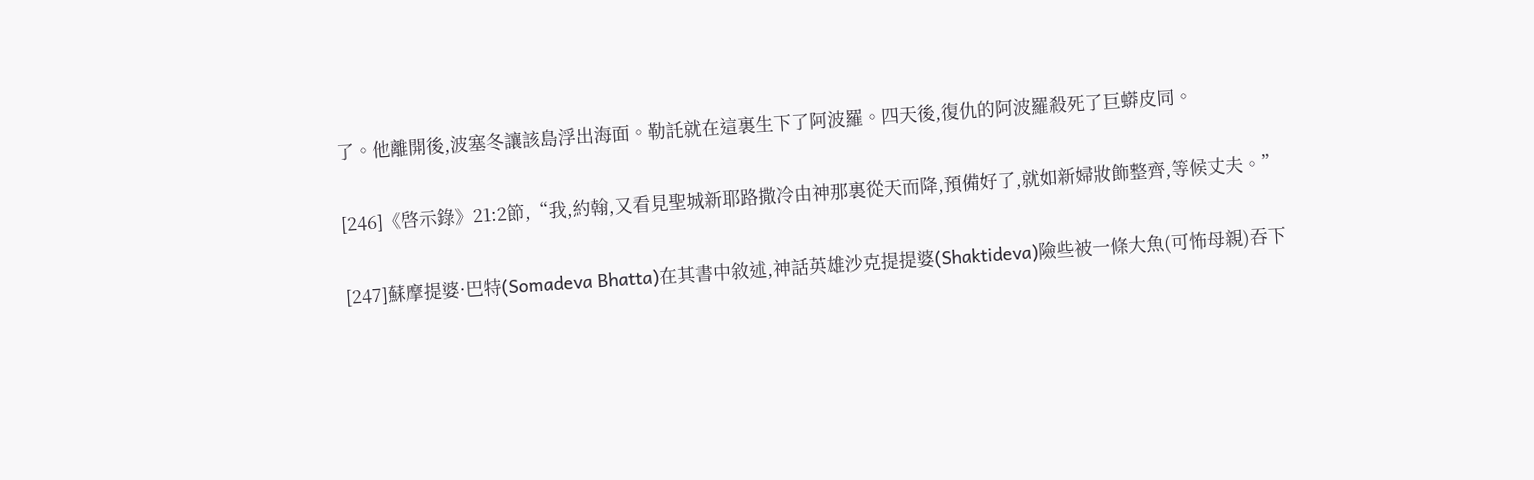了。他離開後,波塞冬讓該島浮出海面。勒託就在這裏生下了阿波羅。四天後,復仇的阿波羅殺死了巨蟒皮同。

[246]《啓示錄》21:2節,“我,約翰,又看見聖城新耶路撒冷由神那裏從天而降,預備好了,就如新婦妝飾整齊,等候丈夫。”

[247]蘇摩提婆·巴特(Somadeva Bhatta)在其書中敘述,神話英雄沙克提提婆(Shaktideva)險些被一條大魚(可怖母親)吞下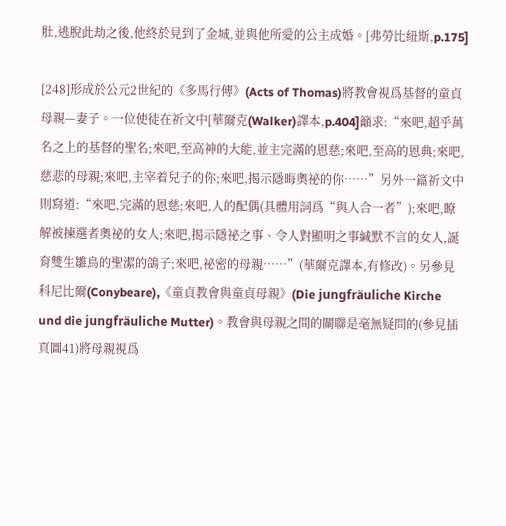肚,逃脫此劫之後,他終於見到了金城,並與他所愛的公主成婚。[弗勞比紐斯,p.175]

[248]形成於公元2世紀的《多馬行傳》(Acts of Thomas)將教會視爲基督的童貞母親—妻子。一位使徒在祈文中[華爾克(Walker)譯本,p.404]籲求:“來吧,超乎萬名之上的基督的聖名;來吧,至高神的大能,並主完滿的恩慈;來吧,至高的恩典;來吧,慈悲的母親;來吧,主宰着兒子的你;來吧,揭示隱晦奧祕的你……”另外一篇祈文中則寫道:“來吧,完滿的恩慈;來吧,人的配偶(具體用詞爲“與人合一者”);來吧,瞭解被揀選者奧祕的女人;來吧,揭示隱祕之事、令人對顯明之事緘默不言的女人,誕育雙生雛鳥的聖潔的鴿子;來吧,祕密的母親……”(華爾克譯本,有修改)。另參見科尼比爾(Conybeare),《童貞教會與童貞母親》(Die jungfräuliche Kirche und die jungfräuliche Mutter)。教會與母親之間的關聯是毫無疑問的(參見插頁圖41)將母親視爲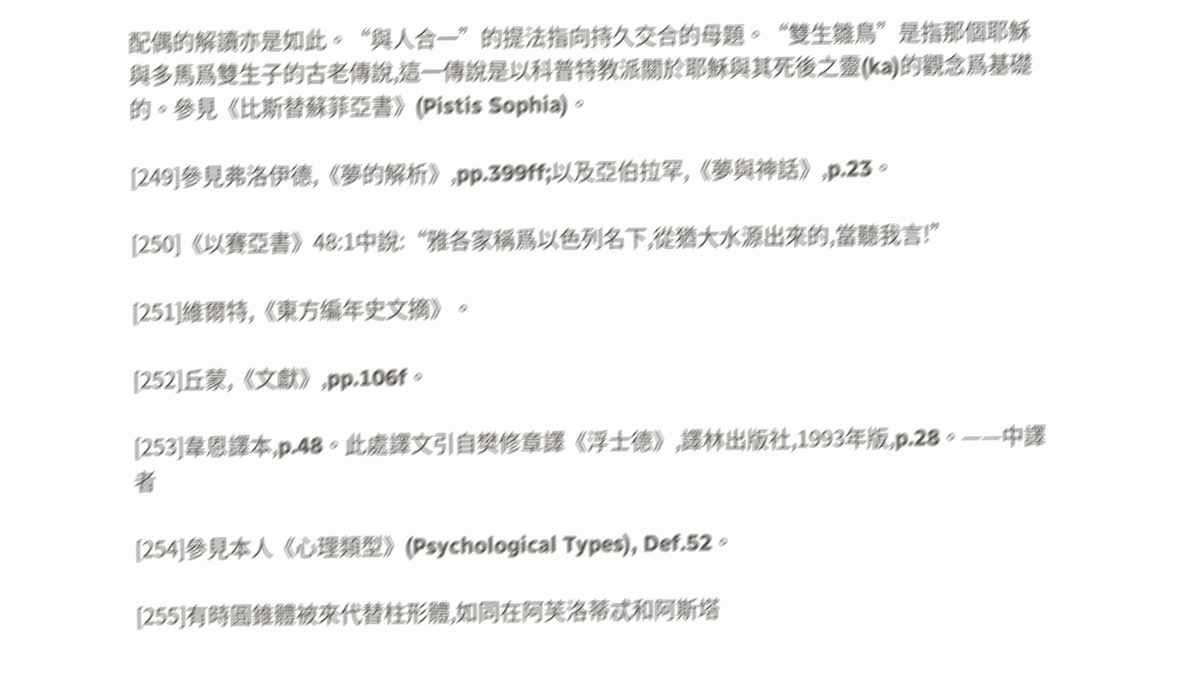配偶的解讀亦是如此。“與人合一”的提法指向持久交合的母題。“雙生雛鳥”是指那個耶穌與多馬爲雙生子的古老傳說,這一傳說是以科普特教派關於耶穌與其死後之靈(ka)的觀念爲基礎的。參見《比斯替蘇菲亞書》(Pistis Sophia)。

[249]參見弗洛伊德,《夢的解析》,pp.399ff;以及亞伯拉罕,《夢與神話》,p.23。

[250]《以賽亞書》48:1中說:“雅各家稱爲以色列名下,從猶大水源出來的,當聽我言!”

[251]維爾特,《東方編年史文摘》。

[252]丘蒙,《文獻》,pp.106f。

[253]韋恩譯本,p.48。此處譯文引自樊修章譯《浮士德》,譯林出版社,1993年版,p.28。——中譯者

[254]參見本人《心理類型》(Psychological Types), Def.52。

[255]有時圓錐體被來代替柱形體,如同在阿芙洛蒂忒和阿斯塔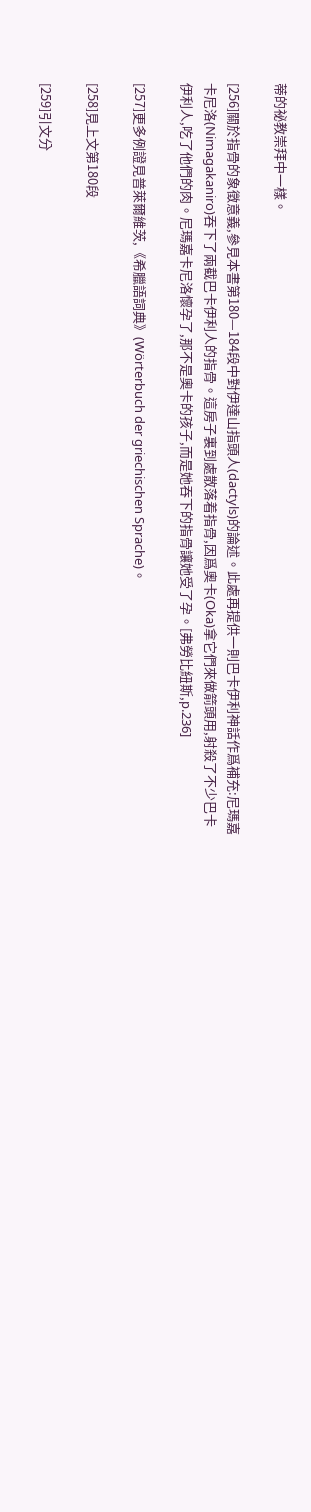蒂的祕教崇拜中一樣。

[256]關於指骨的象徵意義,參見本書第180—184段中對伊達山指頭人(dactyls)的論述。此處再提供一則巴卡伊利神話作爲補充:尼瑪嘉卡尼洛(Nimagakaniro)吞下了兩截巴卡伊利人的指骨。這房子裏到處散落着指骨,因爲奧卡(Oka)拿它們來做箭頭用,射殺了不少巴卡伊利人,吃了他們的肉。尼瑪嘉卡尼洛懷孕了,那不是奧卡的孩子,而是她吞下的指骨讓她受了孕。[弗勞比紐斯,p.236]

[257]更多例證見普萊爾維茨,《希臘語詞典》(Wörterbuch der griechischen Sprache)。

[258]見上文第180段

[259]引文分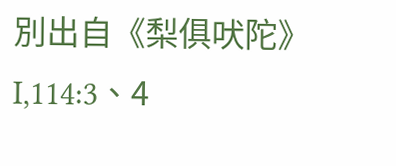別出自《梨俱吠陀》I,114:3、4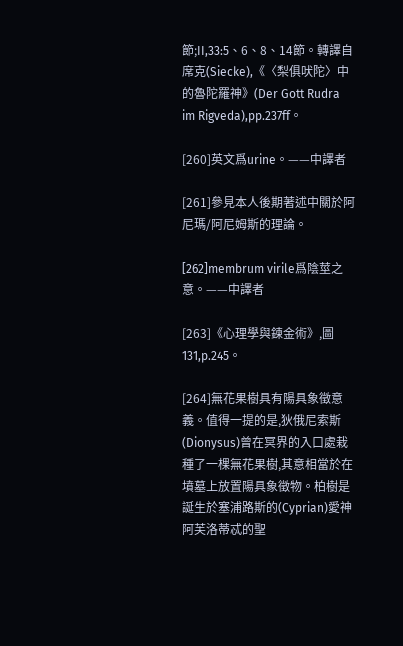節;II,33:5、6、8、14節。轉譯自席克(Siecke),《〈梨俱吠陀〉中的魯陀羅神》(Der Gott Rudra im Rigveda),pp.237ff。

[260]英文爲urine。——中譯者

[261]參見本人後期著述中關於阿尼瑪/阿尼姆斯的理論。

[262]membrum virile爲陰莖之意。——中譯者

[263]《心理學與鍊金術》,圖131,p.245。

[264]無花果樹具有陽具象徵意義。值得一提的是,狄俄尼索斯(Dionysus)曾在冥界的入口處栽種了一棵無花果樹,其意相當於在墳墓上放置陽具象徵物。柏樹是誕生於塞浦路斯的(Cyprian)愛神阿芙洛蒂忒的聖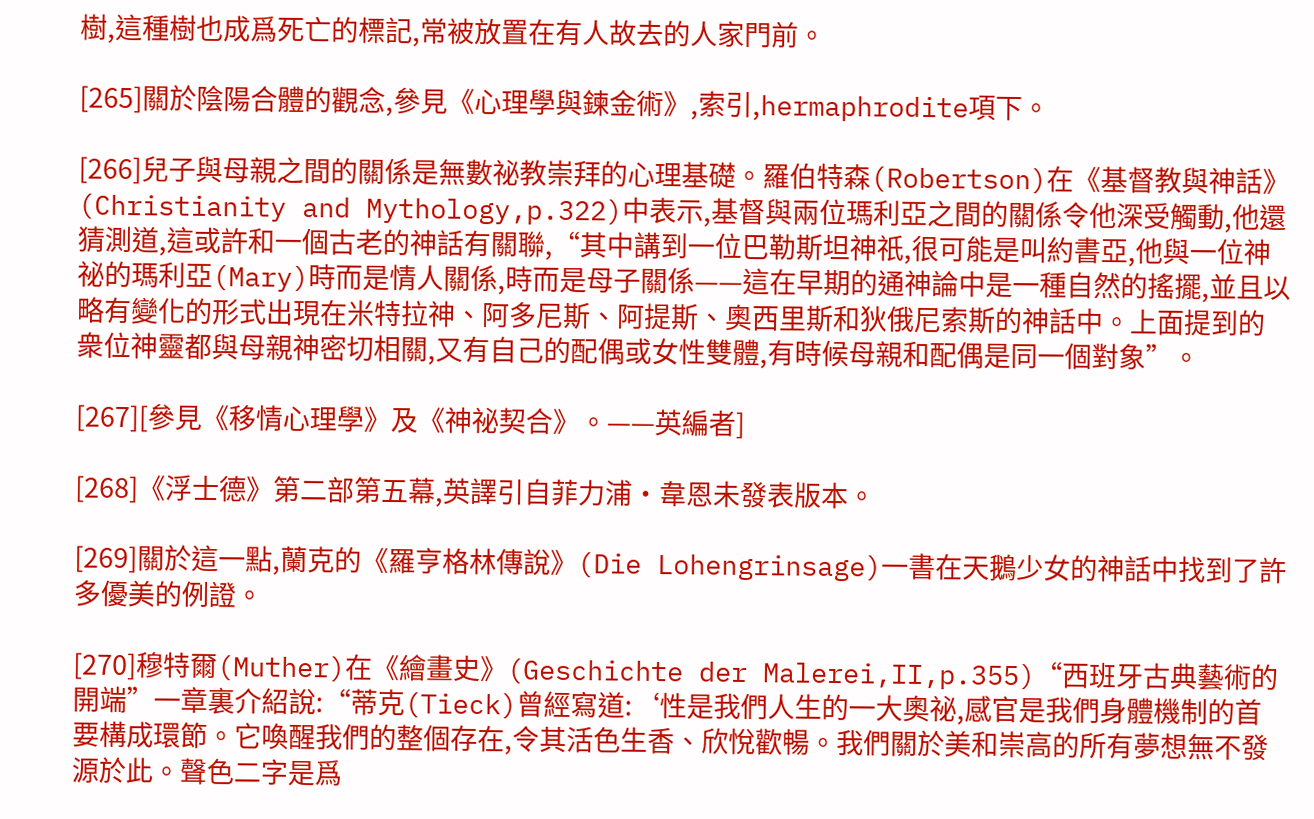樹,這種樹也成爲死亡的標記,常被放置在有人故去的人家門前。

[265]關於陰陽合體的觀念,參見《心理學與鍊金術》,索引,hermaphrodite項下。

[266]兒子與母親之間的關係是無數祕教崇拜的心理基礎。羅伯特森(Robertson)在《基督教與神話》(Christianity and Mythology,p.322)中表示,基督與兩位瑪利亞之間的關係令他深受觸動,他還猜測道,這或許和一個古老的神話有關聯,“其中講到一位巴勒斯坦神祇,很可能是叫約書亞,他與一位神祕的瑪利亞(Mary)時而是情人關係,時而是母子關係——這在早期的通神論中是一種自然的搖擺,並且以略有變化的形式出現在米特拉神、阿多尼斯、阿提斯、奧西里斯和狄俄尼索斯的神話中。上面提到的衆位神靈都與母親神密切相關,又有自己的配偶或女性雙體,有時候母親和配偶是同一個對象”。

[267][參見《移情心理學》及《神祕契合》。——英編者]

[268]《浮士德》第二部第五幕,英譯引自菲力浦·韋恩未發表版本。

[269]關於這一點,蘭克的《羅亨格林傳說》(Die Lohengrinsage)一書在天鵝少女的神話中找到了許多優美的例證。

[270]穆特爾(Muther)在《繪畫史》(Geschichte der Malerei,II,p.355)“西班牙古典藝術的開端”一章裏介紹說:“蒂克(Tieck)曾經寫道:‘性是我們人生的一大奧祕,感官是我們身體機制的首要構成環節。它喚醒我們的整個存在,令其活色生香、欣悅歡暢。我們關於美和崇高的所有夢想無不發源於此。聲色二字是爲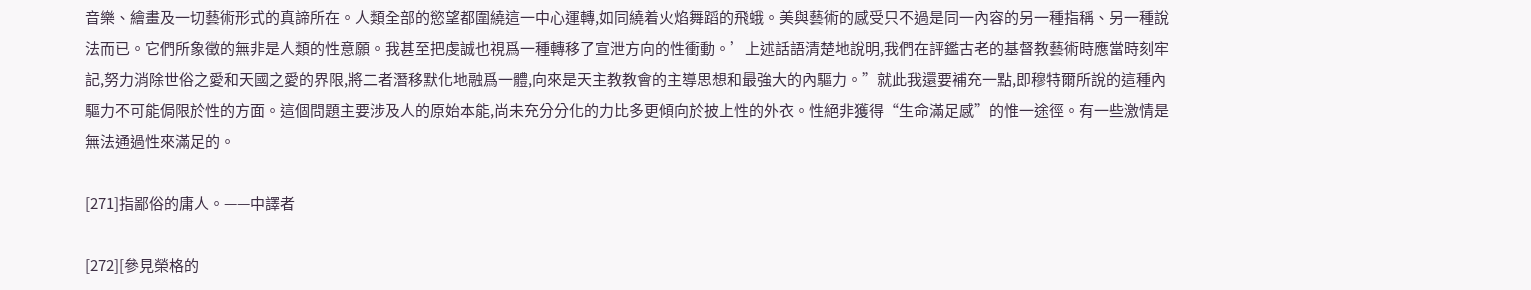音樂、繪畫及一切藝術形式的真諦所在。人類全部的慾望都圍繞這一中心運轉,如同繞着火焰舞蹈的飛蛾。美與藝術的感受只不過是同一內容的另一種指稱、另一種說法而已。它們所象徵的無非是人類的性意願。我甚至把虔誠也視爲一種轉移了宣泄方向的性衝動。’上述話語清楚地說明,我們在評鑑古老的基督教藝術時應當時刻牢記,努力消除世俗之愛和天國之愛的界限,將二者潛移默化地融爲一體,向來是天主教教會的主導思想和最強大的內驅力。”就此我還要補充一點,即穆特爾所說的這種內驅力不可能侷限於性的方面。這個問題主要涉及人的原始本能,尚未充分分化的力比多更傾向於披上性的外衣。性絕非獲得“生命滿足感”的惟一途徑。有一些激情是無法通過性來滿足的。

[271]指鄙俗的庸人。——中譯者

[272][參見榮格的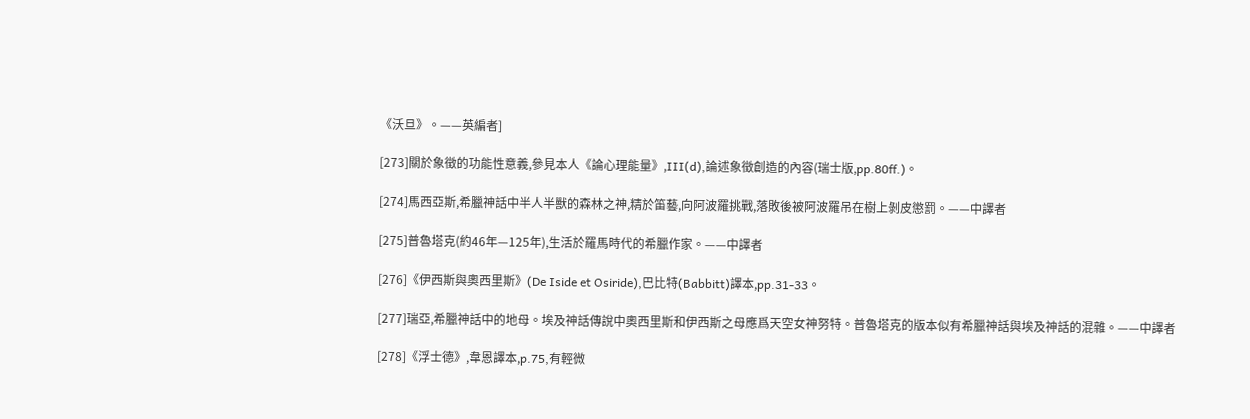《沃旦》。——英編者]

[273]關於象徵的功能性意義,參見本人《論心理能量》,III(d),論述象徵創造的內容(瑞士版,pp.80ff.)。

[274]馬西亞斯,希臘神話中半人半獸的森林之神,精於笛藝,向阿波羅挑戰,落敗後被阿波羅吊在樹上剝皮懲罰。——中譯者

[275]普魯塔克(約46年—125年),生活於羅馬時代的希臘作家。——中譯者

[276]《伊西斯與奧西里斯》(De Iside et Osiride),巴比特(Babbitt)譯本,pp.31-33。

[277]瑞亞,希臘神話中的地母。埃及神話傳說中奧西里斯和伊西斯之母應爲天空女神努特。普魯塔克的版本似有希臘神話與埃及神話的混雜。——中譯者

[278]《浮士德》,韋恩譯本,p.75,有輕微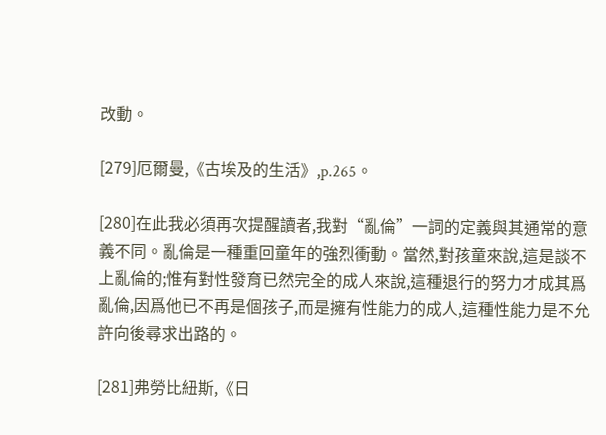改動。

[279]厄爾曼,《古埃及的生活》,p.265。

[280]在此我必須再次提醒讀者,我對“亂倫”一詞的定義與其通常的意義不同。亂倫是一種重回童年的強烈衝動。當然,對孩童來說,這是談不上亂倫的;惟有對性發育已然完全的成人來說,這種退行的努力才成其爲亂倫,因爲他已不再是個孩子,而是擁有性能力的成人,這種性能力是不允許向後尋求出路的。

[281]弗勞比紐斯,《日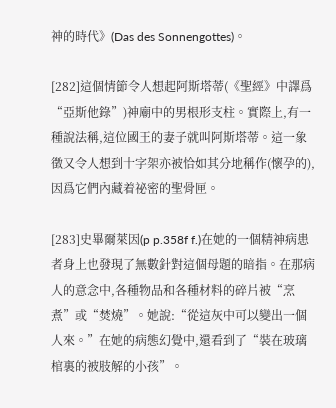神的時代》(Das des Sonnengottes)。

[282]這個情節令人想起阿斯塔蒂(《聖經》中譯爲“亞斯他錄”)神廟中的男根形支柱。實際上,有一種說法稱,這位國王的妻子就叫阿斯塔蒂。這一象徵又令人想到十字架亦被恰如其分地稱作(懷孕的),因爲它們內藏着祕密的聖骨匣。

[283]史畢爾萊因(p p.358f f.)在她的一個精神病患者身上也發現了無數針對這個母題的暗指。在那病人的意念中,各種物品和各種材料的碎片被“烹煮”或“焚燒”。她說:“從這灰中可以變出一個人來。”在她的病態幻覺中,還看到了“裝在玻璃棺裏的被肢解的小孩”。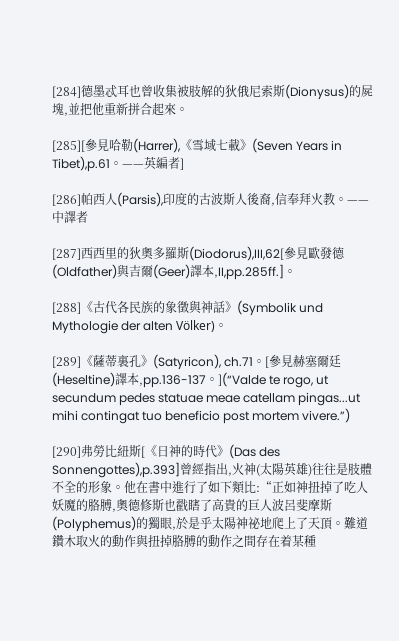[284]德墨忒耳也曾收集被肢解的狄俄尼索斯(Dionysus)的屍塊,並把他重新拼合起來。

[285][參見哈勒(Harrer),《雪域七載》(Seven Years in Tibet),p.61。——英編者]

[286]帕西人(Parsis),印度的古波斯人後裔,信奉拜火教。——中譯者

[287]西西里的狄奧多羅斯(Diodorus),III,62[參見歐發德(Oldfather)與吉爾(Geer)譯本,II,pp.285ff.]。

[288]《古代各民族的象徵與神話》(Symbolik und Mythologie der alten Völker)。

[289]《薩蒂裏孔》(Satyricon), ch.71。[參見赫塞爾廷(Heseltine)譯本,pp.136-137。](“Valde te rogo, ut secundum pedes statuae meae catellam pingas...ut mihi contingat tuo beneficio post mortem vivere.”)

[290]弗勞比紐斯[《日神的時代》(Das des Sonnengottes),p.393]曾經指出,火神(太陽英雄)往往是肢體不全的形象。他在書中進行了如下類比:“正如神扭掉了吃人妖魔的胳膊,奧德修斯也戳瞎了高貴的巨人波呂斐摩斯(Polyphemus)的獨眼,於是乎太陽神祕地爬上了天頂。難道鑽木取火的動作與扭掉胳膊的動作之間存在着某種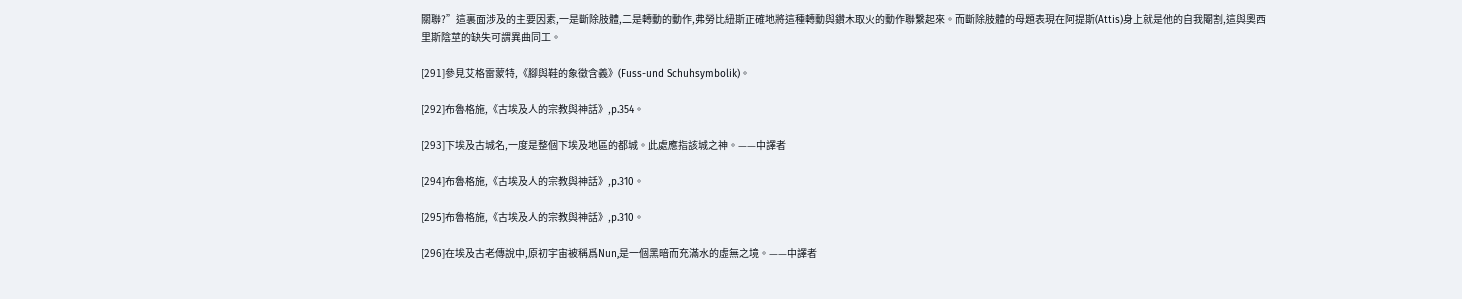關聯?”這裏面涉及的主要因素,一是斷除肢體,二是轉動的動作,弗勞比紐斯正確地將這種轉動與鑽木取火的動作聯繫起來。而斷除肢體的母題表現在阿提斯(Attis)身上就是他的自我閹割,這與奧西里斯陰莖的缺失可謂異曲同工。

[291]參見艾格雷蒙特,《腳與鞋的象徵含義》(Fuss-und Schuhsymbolik)。

[292]布魯格施,《古埃及人的宗教與神話》,p.354。

[293]下埃及古城名,一度是整個下埃及地區的都城。此處應指該城之神。——中譯者

[294]布魯格施,《古埃及人的宗教與神話》,p.310。

[295]布魯格施,《古埃及人的宗教與神話》,p.310。

[296]在埃及古老傳說中,原初宇宙被稱爲Nun,是一個黑暗而充滿水的虛無之境。——中譯者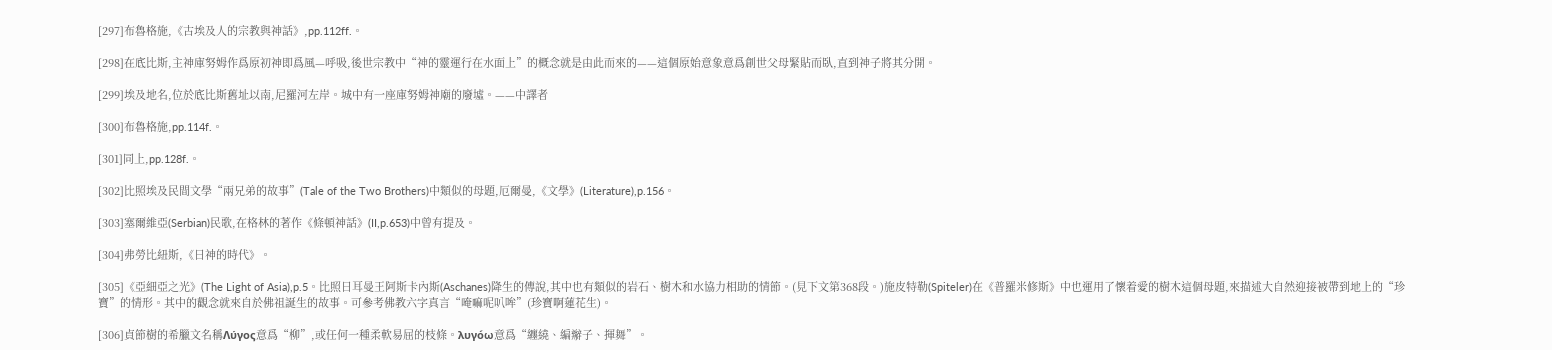[297]布魯格施,《古埃及人的宗教與神話》,pp.112ff.。

[298]在底比斯,主神庫努姆作爲原初神即爲風—呼吸,後世宗教中“神的靈運行在水面上”的概念就是由此而來的——這個原始意象意爲創世父母緊貼而臥,直到神子將其分開。

[299]埃及地名,位於底比斯舊址以南,尼羅河左岸。城中有一座庫努姆神廟的廢墟。——中譯者

[300]布魯格施,pp.114f.。

[301]同上,pp.128f.。

[302]比照埃及民間文學“兩兄弟的故事”(Tale of the Two Brothers)中類似的母題,厄爾曼,《文學》(Literature),p.156。

[303]塞爾維亞(Serbian)民歌,在格林的著作《條頓神話》(II,p.653)中曾有提及。

[304]弗勞比紐斯,《日神的時代》。

[305]《亞細亞之光》(The Light of Asia),p.5。比照日耳曼王阿斯卡內斯(Aschanes)降生的傳說,其中也有類似的岩石、樹木和水協力相助的情節。(見下文第368段。)施皮特勒(Spiteler)在《普羅米修斯》中也運用了懷着愛的樹木這個母題,來描述大自然迎接被帶到地上的“珍寶”的情形。其中的觀念就來自於佛祖誕生的故事。可參考佛教六字真言“唵嘛呢叭哞”(珍寶啊蓮花生)。

[306]貞節樹的希臘文名稱Λύγoς意爲“柳”,或任何一種柔軟易屈的枝條。λυγóω意爲“纏繞、編辮子、揮舞”。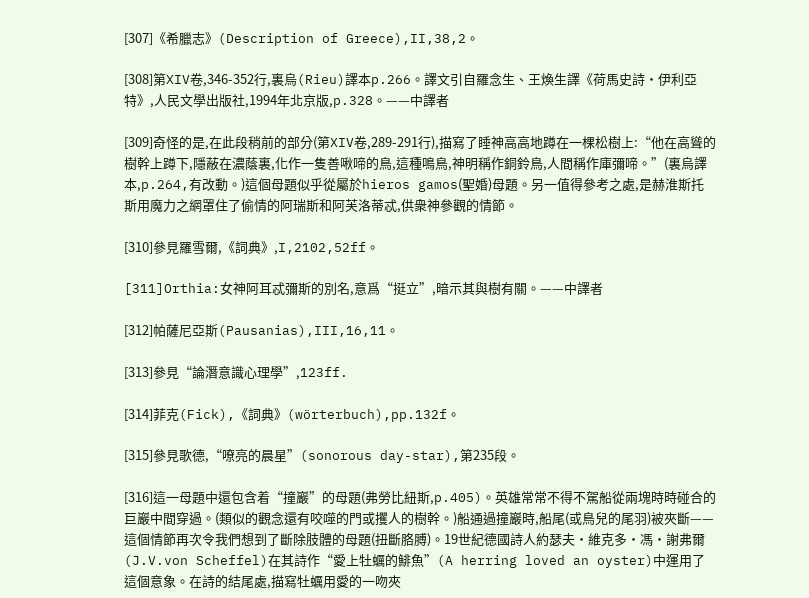[307]《希臘志》(Description of Greece),II,38,2。

[308]第XIV卷,346-352行,裏烏(Rieu)譯本p.266。譯文引自羅念生、王煥生譯《荷馬史詩·伊利亞特》,人民文學出版社,1994年北京版,p.328。——中譯者

[309]奇怪的是,在此段稍前的部分(第XIV卷,289-291行),描寫了睡神高高地蹲在一棵松樹上:“他在高聳的樹幹上蹲下,隱蔽在濃蔭裏,化作一隻善啾啼的鳥,這種鳴鳥,神明稱作銅鈴鳥,人間稱作庫彌啼。”(裏烏譯本,p.264,有改動。)這個母題似乎從屬於hieros gamos(聖婚)母題。另一值得參考之處,是赫淮斯托斯用魔力之網罩住了偷情的阿瑞斯和阿芙洛蒂忒,供衆神參觀的情節。

[310]參見羅雪爾,《詞典》,I,2102,52ff。

[311]Orthia:女神阿耳忒彌斯的別名,意爲“挺立”,暗示其與樹有關。——中譯者

[312]帕薩尼亞斯(Pausanias),III,16,11。

[313]參見“論潛意識心理學”,123ff.

[314]菲克(Fick),《詞典》(wörterbuch),pp.132f。

[315]參見歌德,“嘹亮的晨星”(sonorous day-star),第235段。

[316]這一母題中還包含着“撞巖”的母題(弗勞比紐斯,p.405)。英雄常常不得不駕船從兩塊時時碰合的巨巖中間穿過。(類似的觀念還有咬噬的門或攫人的樹幹。)船通過撞巖時,船尾(或鳥兒的尾羽)被夾斷——這個情節再次令我們想到了斷除肢體的母題(扭斷胳膊)。19世紀德國詩人約瑟夫·維克多·馮·謝弗爾(J.V.von Scheffel)在其詩作“愛上牡蠣的鯡魚”(A herring loved an oyster)中運用了這個意象。在詩的結尾處,描寫牡蠣用愛的一吻夾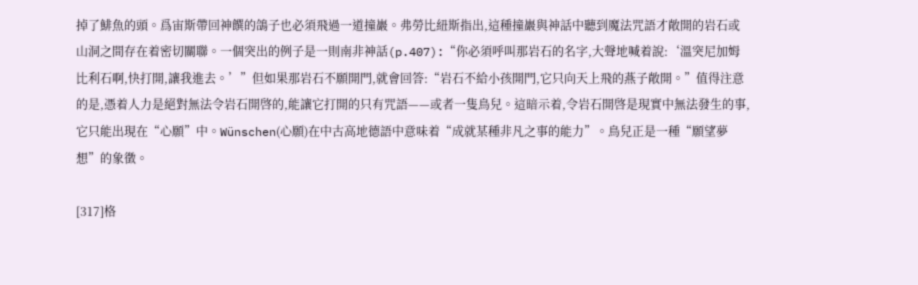掉了鯡魚的頭。爲宙斯帶回神饌的鴿子也必須飛過一道撞巖。弗勞比紐斯指出,這種撞巖與神話中聽到魔法咒語才敞開的岩石或山洞之間存在着密切關聯。一個突出的例子是一則南非神話(p.407):“你必須呼叫那岩石的名字,大聲地喊着說:‘溫突尼加姆比利石啊,快打開,讓我進去。’”但如果那岩石不願開門,就會回答:“岩石不給小孩開門,它只向天上飛的燕子敞開。”值得注意的是,憑着人力是絕對無法令岩石開啓的,能讓它打開的只有咒語——或者一隻鳥兒。這暗示着,令岩石開啓是現實中無法發生的事,它只能出現在“心願”中。Wünschen(心願)在中古高地德語中意味着“成就某種非凡之事的能力”。鳥兒正是一種“願望夢想”的象徵。

[317]格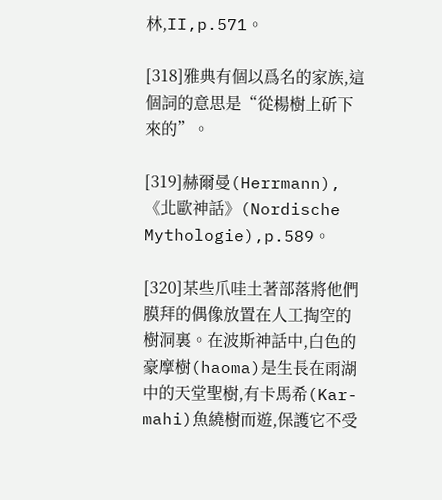林,II,p.571。

[318]雅典有個以爲名的家族,這個詞的意思是“從楊樹上斫下來的”。

[319]赫爾曼(Herrmann),《北歐神話》(Nordische Mythologie),p.589。

[320]某些爪哇土著部落將他們膜拜的偶像放置在人工掏空的樹洞裏。在波斯神話中,白色的豪摩樹(haoma)是生長在雨湖中的天堂聖樹,有卡馬希(Kar-mahi)魚繞樹而遊,保護它不受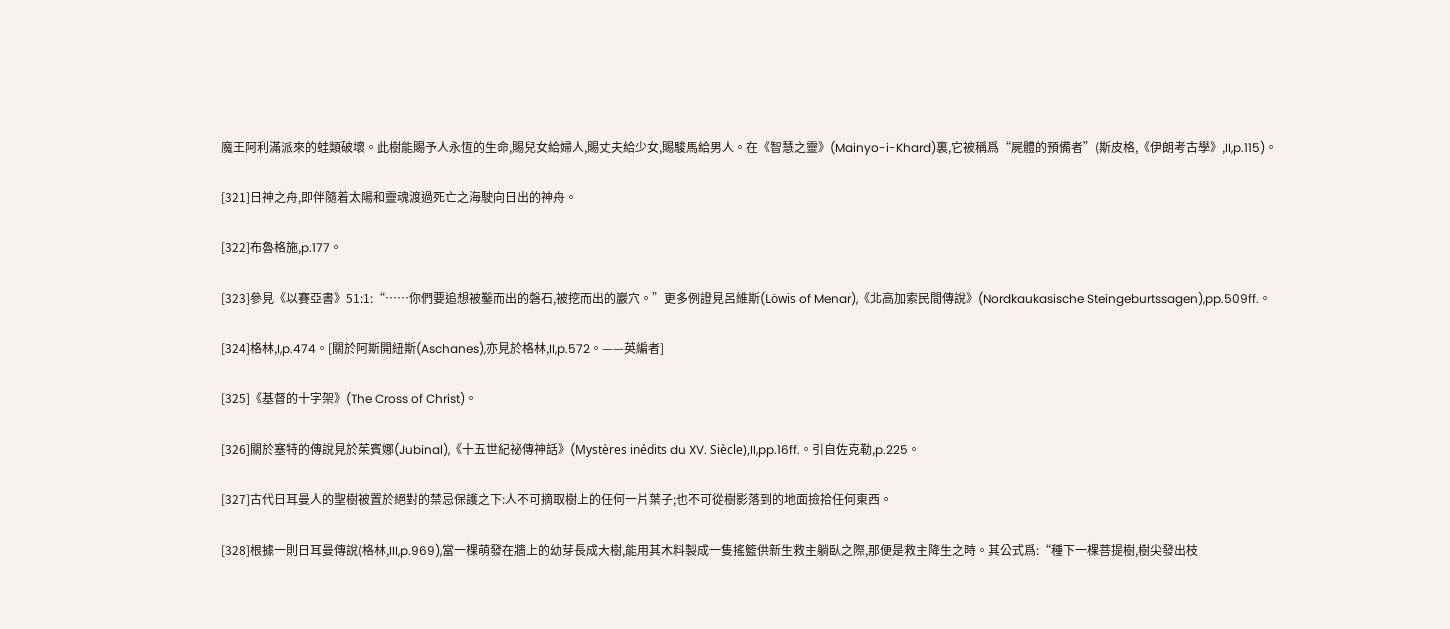魔王阿利滿派來的蛙類破壞。此樹能賜予人永恆的生命,賜兒女給婦人,賜丈夫給少女,賜駿馬給男人。在《智慧之靈》(Mainyo-i-Khard)裏,它被稱爲“屍體的預備者”(斯皮格,《伊朗考古學》,II,p.115)。

[321]日神之舟,即伴隨着太陽和靈魂渡過死亡之海駛向日出的神舟。

[322]布魯格施,p.177。

[323]參見《以賽亞書》51:1:“……你們要追想被鑿而出的磐石,被挖而出的巖穴。”更多例證見呂維斯(Löwis of Menar),《北高加索民間傳說》(Nordkaukasische Steingeburtssagen),pp.509ff.。

[324]格林,I,p.474。[關於阿斯開紐斯(Aschanes),亦見於格林,II,p.572。——英編者]

[325]《基督的十字架》(The Cross of Christ)。

[326]關於塞特的傳說見於茱賓娜(Jubinal),《十五世紀祕傳神話》(Mystères inédits du XV. Siècle),II,pp.16ff.。引自佐克勒,p.225。

[327]古代日耳曼人的聖樹被置於絕對的禁忌保護之下:人不可摘取樹上的任何一片葉子;也不可從樹影落到的地面撿拾任何東西。

[328]根據一則日耳曼傳說(格林,III,p.969),當一棵萌發在牆上的幼芽長成大樹,能用其木料製成一隻搖籃供新生救主躺臥之際,那便是救主降生之時。其公式爲:“種下一棵菩提樹,樹尖發出枝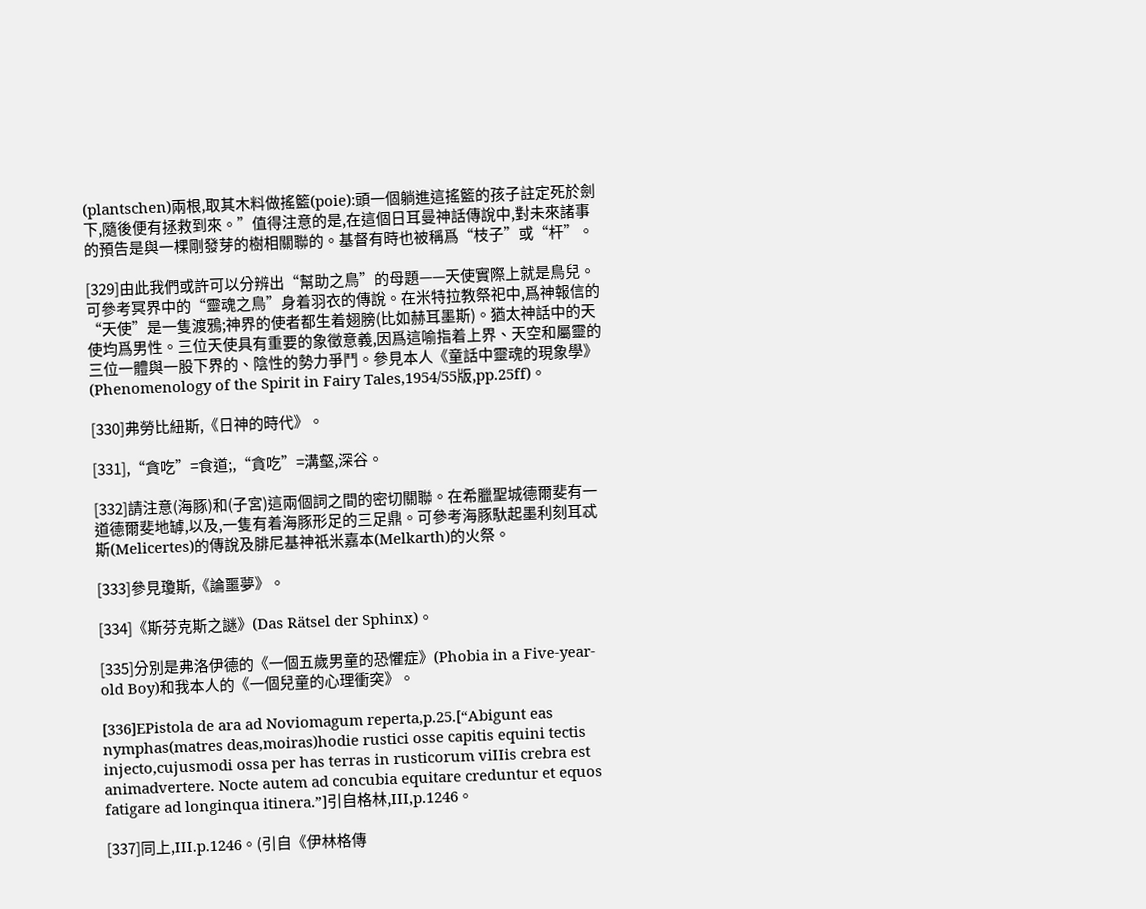(plantschen)兩根,取其木料做搖籃(poie):頭一個躺進這搖籃的孩子註定死於劍下,隨後便有拯救到來。”值得注意的是,在這個日耳曼神話傳說中,對未來諸事的預告是與一棵剛發芽的樹相關聯的。基督有時也被稱爲“枝子”或“杆”。

[329]由此我們或許可以分辨出“幫助之鳥”的母題——天使實際上就是鳥兒。可參考冥界中的“靈魂之鳥”身着羽衣的傳說。在米特拉教祭祀中,爲神報信的“天使”是一隻渡鴉;神界的使者都生着翅膀(比如赫耳墨斯)。猶太神話中的天使均爲男性。三位天使具有重要的象徵意義,因爲這喻指着上界、天空和屬靈的三位一體與一股下界的、陰性的勢力爭鬥。參見本人《童話中靈魂的現象學》(Phenomenology of the Spirit in Fairy Tales,1954/55版,pp.25ff)。

[330]弗勞比紐斯,《日神的時代》。

[331],“貪吃”=食道;,“貪吃”=溝壑,深谷。

[332]請注意(海豚)和(子宮)這兩個詞之間的密切關聯。在希臘聖城德爾斐有一道德爾斐地罅,以及,一隻有着海豚形足的三足鼎。可參考海豚馱起墨利刻耳忒斯(Melicertes)的傳說及腓尼基神祇米嘉本(Melkarth)的火祭。

[333]參見瓊斯,《論噩夢》。

[334]《斯芬克斯之謎》(Das Rätsel der Sphinx)。

[335]分別是弗洛伊德的《一個五歲男童的恐懼症》(Phobia in a Five-year-old Boy)和我本人的《一個兒童的心理衝突》。

[336]EPistola de ara ad Noviomagum reperta,p.25.[“Abigunt eas nymphas(matres deas,moiras)hodie rustici osse capitis equini tectis injecto,cujusmodi ossa per has terras in rusticorum viIIis crebra est animadvertere. Nocte autem ad concubia equitare creduntur et equos fatigare ad longinqua itinera.”]引自格林,III,p.1246。

[337]同上,III.p.1246。(引自《伊林格傳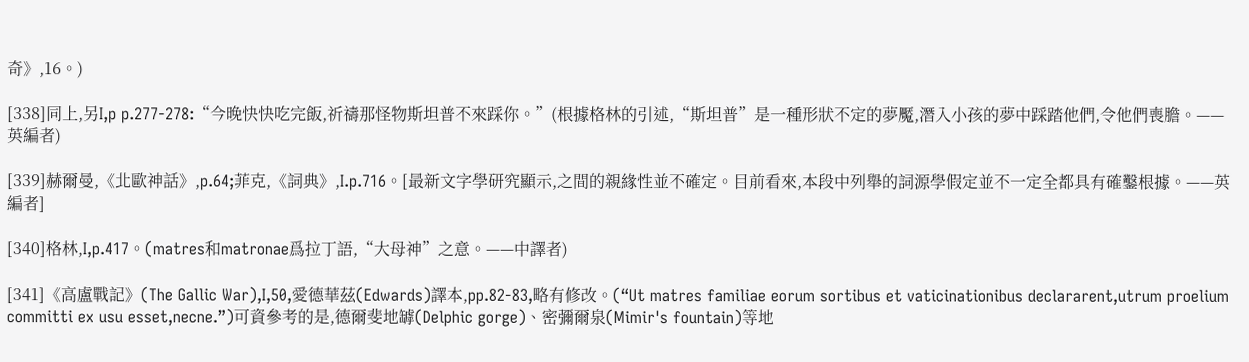奇》,16。)

[338]同上,另I,p p.277-278:“今晚快快吃完飯,祈禱那怪物斯坦普不來踩你。”(根據格林的引述,“斯坦普”是一種形狀不定的夢魘,潛入小孩的夢中踩踏他們,令他們喪膽。——英編者)

[339]赫爾曼,《北歐神話》,p.64;菲克,《詞典》,I.p.716。[最新文字學研究顯示,之間的親緣性並不確定。目前看來,本段中列舉的詞源學假定並不一定全都具有確鑿根據。——英編者]

[340]格林,I,p.417。(matres和matronae爲拉丁語,“大母神”之意。——中譯者)

[341]《高盧戰記》(The Gallic War),I,50,愛德華茲(Edwards)譯本,pp.82-83,略有修改。(“Ut matres familiae eorum sortibus et vaticinationibus declararent,utrum proelium committi ex usu esset,necne.”)可資參考的是,德爾斐地罅(Delphic gorge)、密彌爾泉(Mimir's fountain)等地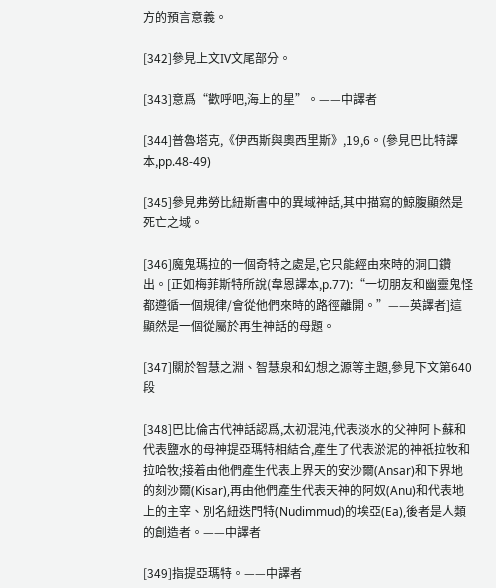方的預言意義。

[342]參見上文IV文尾部分。

[343]意爲“歡呼吧,海上的星”。——中譯者

[344]普魯塔克,《伊西斯與奧西里斯》,19,6。(參見巴比特譯本,pp.48-49)

[345]參見弗勞比紐斯書中的異域神話,其中描寫的鯨腹顯然是死亡之域。

[346]魔鬼瑪拉的一個奇特之處是,它只能經由來時的洞口鑽出。[正如梅菲斯特所說(韋恩譯本,p.77):“一切朋友和幽靈鬼怪都遵循一個規律/會從他們來時的路徑離開。”——英譯者]這顯然是一個從屬於再生神話的母題。

[347]關於智慧之淵、智慧泉和幻想之源等主題,參見下文第640段

[348]巴比倫古代神話認爲,太初混沌,代表淡水的父神阿卜蘇和代表鹽水的母神提亞瑪特相結合,產生了代表淤泥的神祇拉牧和拉哈牧;接着由他們產生代表上界天的安沙爾(Ansar)和下界地的刻沙爾(Kisar),再由他們產生代表天神的阿奴(Anu)和代表地上的主宰、別名紐迭門特(Nudimmud)的埃亞(Ea),後者是人類的創造者。——中譯者

[349]指提亞瑪特。——中譯者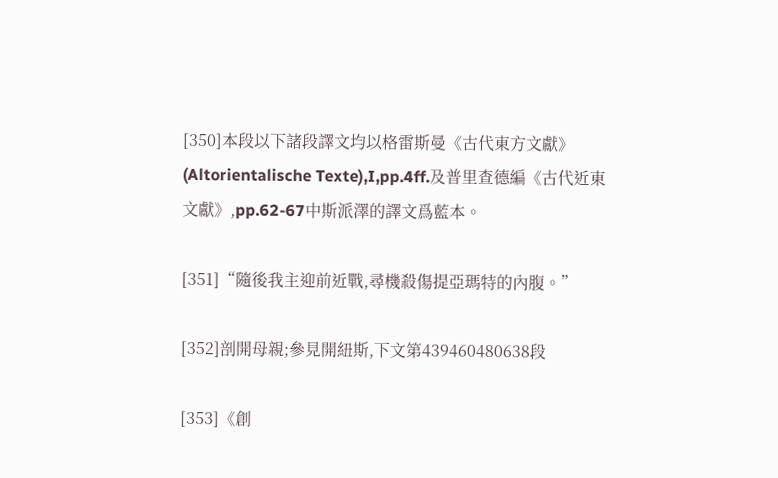[350]本段以下諸段譯文均以格雷斯曼《古代東方文獻》(Altorientalische Texte),I,pp.4ff.及普里查德編《古代近東文獻》,pp.62-67中斯派澤的譯文爲藍本。

[351]“隨後我主迎前近戰,尋機殺傷提亞瑪特的內腹。”

[352]剖開母親;參見開紐斯,下文第439460480638段

[353]《創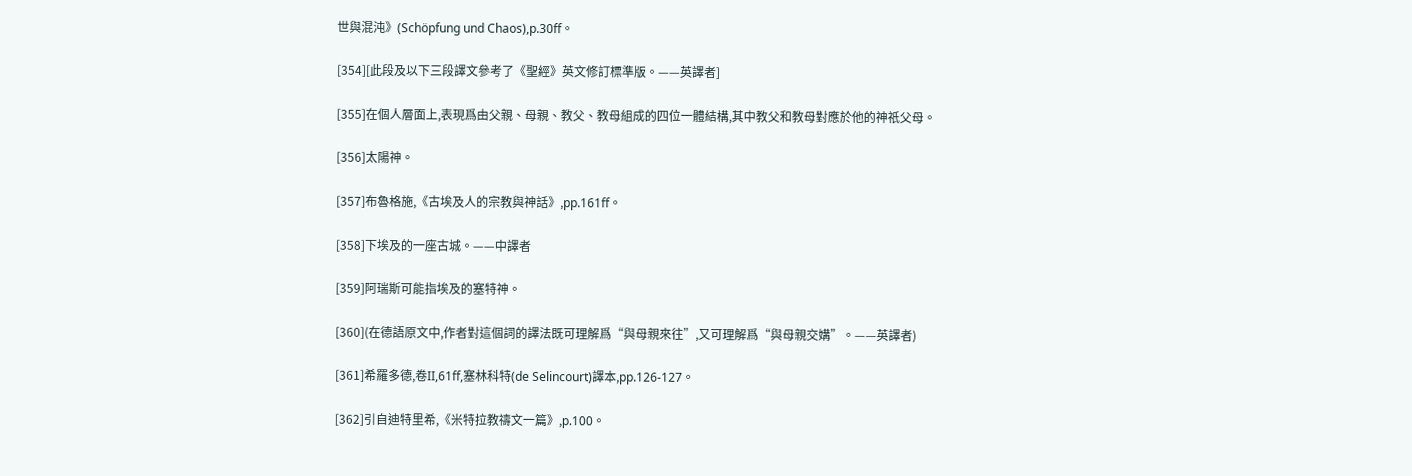世與混沌》(Schöpfung und Chaos),p.30ff。

[354][此段及以下三段譯文參考了《聖經》英文修訂標準版。——英譯者]

[355]在個人層面上,表現爲由父親、母親、教父、教母組成的四位一體結構,其中教父和教母對應於他的神祇父母。

[356]太陽神。

[357]布魯格施,《古埃及人的宗教與神話》,pp.161ff。

[358]下埃及的一座古城。——中譯者

[359]阿瑞斯可能指埃及的塞特神。

[360](在德語原文中,作者對這個詞的譯法既可理解爲“與母親來往”,又可理解爲“與母親交媾”。——英譯者)

[361]希羅多德,卷II,61ff,塞林科特(de Selincourt)譯本,pp.126-127。

[362]引自迪特里希,《米特拉教禱文一篇》,p.100。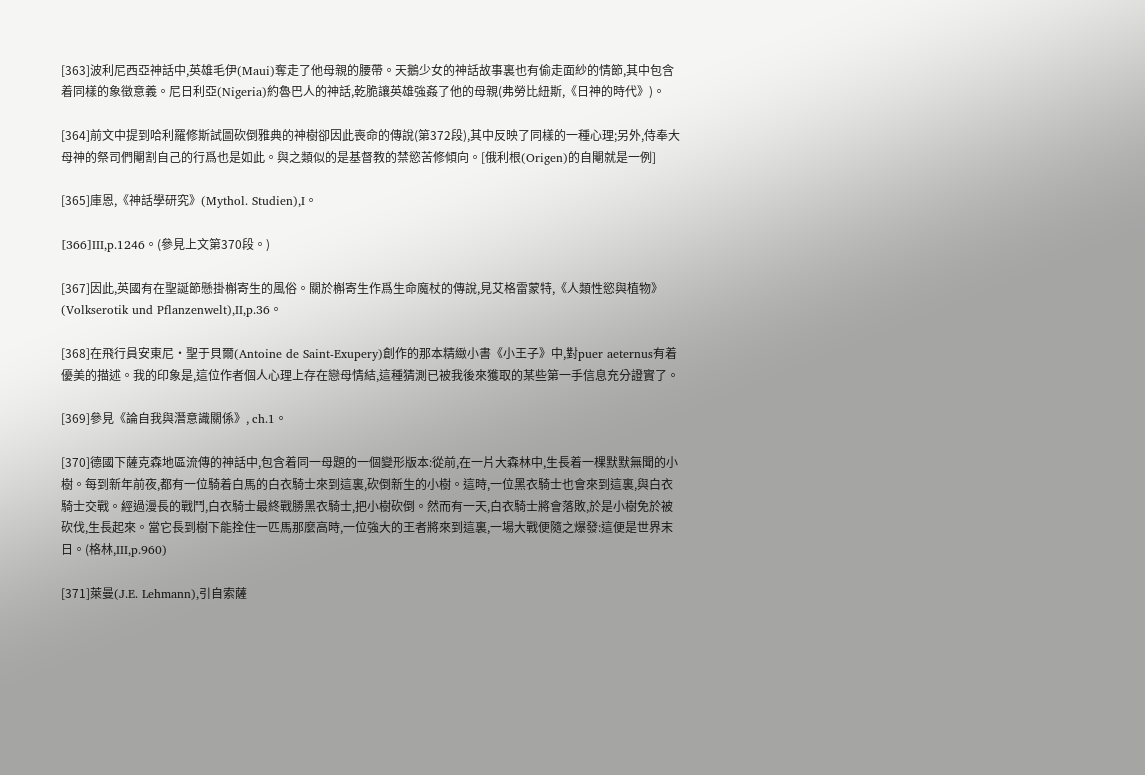[363]波利尼西亞神話中,英雄毛伊(Maui)奪走了他母親的腰帶。天鵝少女的神話故事裏也有偷走面紗的情節,其中包含着同樣的象徵意義。尼日利亞(Nigeria)約魯巴人的神話,乾脆讓英雄強姦了他的母親(弗勞比紐斯,《日神的時代》)。

[364]前文中提到哈利羅修斯試圖砍倒雅典的神樹卻因此喪命的傳說(第372段),其中反映了同樣的一種心理;另外,侍奉大母神的祭司們閹割自己的行爲也是如此。與之類似的是基督教的禁慾苦修傾向。[俄利根(Origen)的自閹就是一例]

[365]庫恩,《神話學研究》(Mythol. Studien),I。

[366]III,p.1246。(參見上文第370段。)

[367]因此,英國有在聖誕節懸掛槲寄生的風俗。關於槲寄生作爲生命魔杖的傳說,見艾格雷蒙特,《人類性慾與植物》(Volkserotik und Pflanzenwelt),II,p.36。

[368]在飛行員安東尼·聖于貝爾(Antoine de Saint-Exupery)創作的那本精緻小書《小王子》中,對puer aeternus有着優美的描述。我的印象是,這位作者個人心理上存在戀母情結,這種猜測已被我後來獲取的某些第一手信息充分證實了。

[369]參見《論自我與潛意識關係》, ch.1。

[370]德國下薩克森地區流傳的神話中,包含着同一母題的一個變形版本:從前,在一片大森林中,生長着一棵默默無聞的小樹。每到新年前夜,都有一位騎着白馬的白衣騎士來到這裏,砍倒新生的小樹。這時,一位黑衣騎士也會來到這裏,與白衣騎士交戰。經過漫長的戰鬥,白衣騎士最終戰勝黑衣騎士,把小樹砍倒。然而有一天,白衣騎士將會落敗,於是小樹免於被砍伐,生長起來。當它長到樹下能拴住一匹馬那麼高時,一位強大的王者將來到這裏,一場大戰便隨之爆發:這便是世界末日。(格林,III,p.960)

[371]萊曼(J.E. Lehmann),引自索薩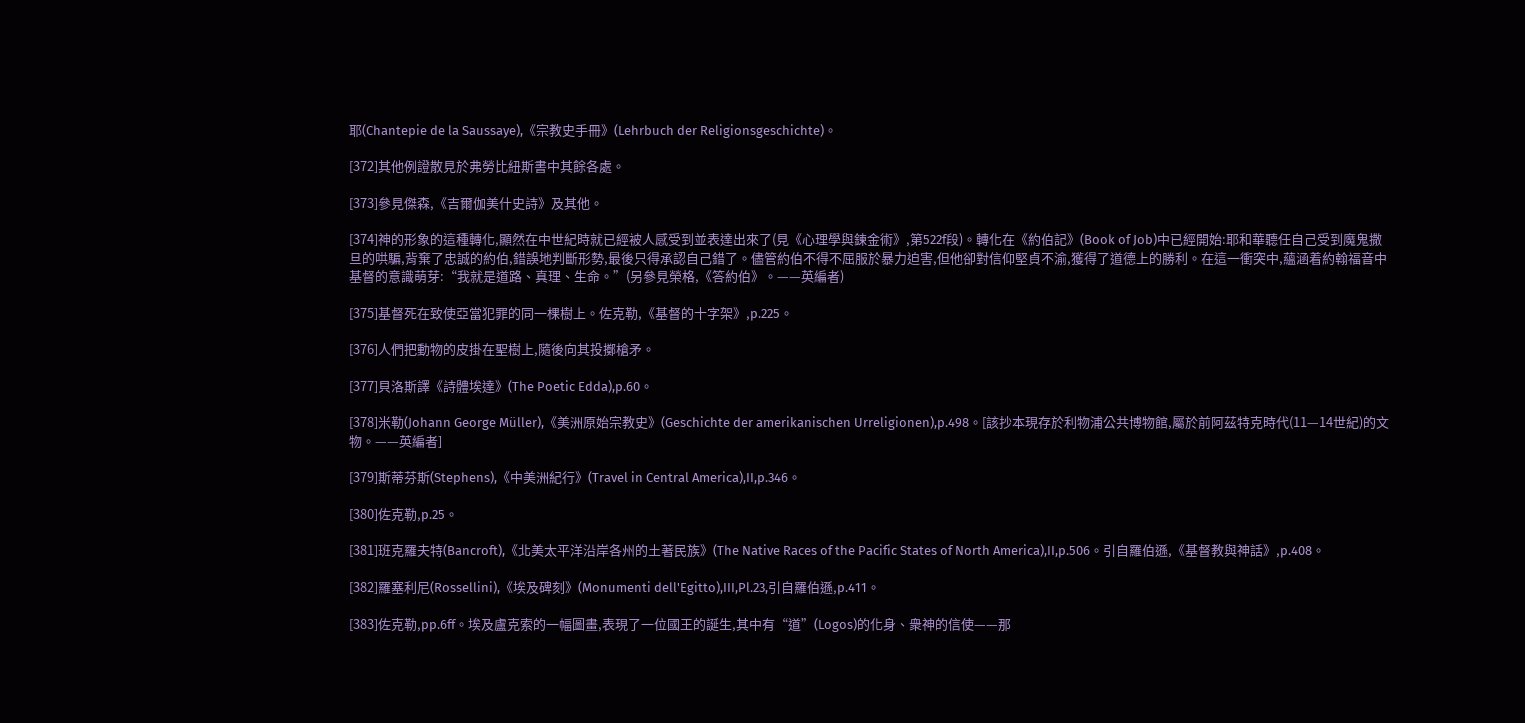耶(Chantepie de la Saussaye),《宗教史手冊》(Lehrbuch der Religionsgeschichte)。

[372]其他例證散見於弗勞比紐斯書中其餘各處。

[373]參見傑森,《吉爾伽美什史詩》及其他。

[374]神的形象的這種轉化,顯然在中世紀時就已經被人感受到並表達出來了(見《心理學與鍊金術》,第522f段)。轉化在《約伯記》(Book of Job)中已經開始:耶和華聽任自己受到魔鬼撒旦的哄騙,背棄了忠誠的約伯,錯誤地判斷形勢,最後只得承認自己錯了。儘管約伯不得不屈服於暴力迫害,但他卻對信仰堅貞不渝,獲得了道德上的勝利。在這一衝突中,蘊涵着約翰福音中基督的意識萌芽:“我就是道路、真理、生命。”(另參見榮格,《答約伯》。——英編者)

[375]基督死在致使亞當犯罪的同一棵樹上。佐克勒,《基督的十字架》,p.225。

[376]人們把動物的皮掛在聖樹上,隨後向其投擲槍矛。

[377]貝洛斯譯《詩體埃達》(The Poetic Edda),p.60。

[378]米勒(Johann George Müller),《美洲原始宗教史》(Geschichte der amerikanischen Urreligionen),p.498。[該抄本現存於利物浦公共博物館,屬於前阿茲特克時代(11—14世紀)的文物。——英編者]

[379]斯蒂芬斯(Stephens),《中美洲紀行》(Travel in Central America),II,p.346。

[380]佐克勒,p.25。

[381]班克羅夫特(Bancroft),《北美太平洋沿岸各州的土著民族》(The Native Races of the Pacific States of North America),II,p.506。引自羅伯遜,《基督教與神話》,p.408。

[382]羅塞利尼(Rossellini),《埃及碑刻》(Monumenti dell'Egitto),III,Pl.23,引自羅伯遜,p.411。

[383]佐克勒,pp.6ff。埃及盧克索的一幅圖畫,表現了一位國王的誕生,其中有“道”(Logos)的化身、衆神的信使——那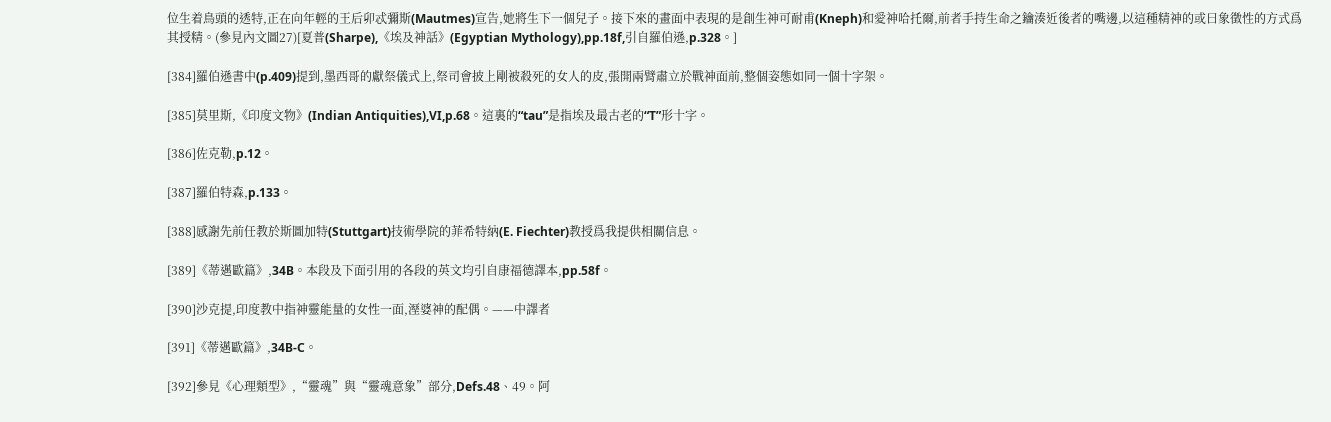位生着鳥頭的透特,正在向年輕的王后卯忒彌斯(Mautmes)宣告,她將生下一個兒子。接下來的畫面中表現的是創生神可耐甫(Kneph)和愛神哈托爾,前者手持生命之鑰湊近後者的嘴邊,以這種精神的或曰象徵性的方式爲其授精。(參見內文圖27)[夏普(Sharpe),《埃及神話》(Egyptian Mythology),pp.18f,引自羅伯遜,p.328。]

[384]羅伯遜書中(p.409)提到,墨西哥的獻祭儀式上,祭司會披上剛被殺死的女人的皮,張開兩臂肅立於戰神面前,整個姿態如同一個十字架。

[385]莫里斯,《印度文物》(Indian Antiquities),VI,p.68。這裏的“tau”是指埃及最古老的“T”形十字。

[386]佐克勒,p.12。

[387]羅伯特森,p.133。

[388]感謝先前任教於斯圖加特(Stuttgart)技術學院的菲希特納(E. Fiechter)教授爲我提供相關信息。

[389]《蒂邁歐篇》,34B。本段及下面引用的各段的英文均引自康福德譯本,pp.58f。

[390]沙克提,印度教中指神靈能量的女性一面,溼婆神的配偶。——中譯者

[391]《蒂邁歐篇》,34B-C。

[392]參見《心理類型》,“靈魂”與“靈魂意象”部分,Defs.48、49。阿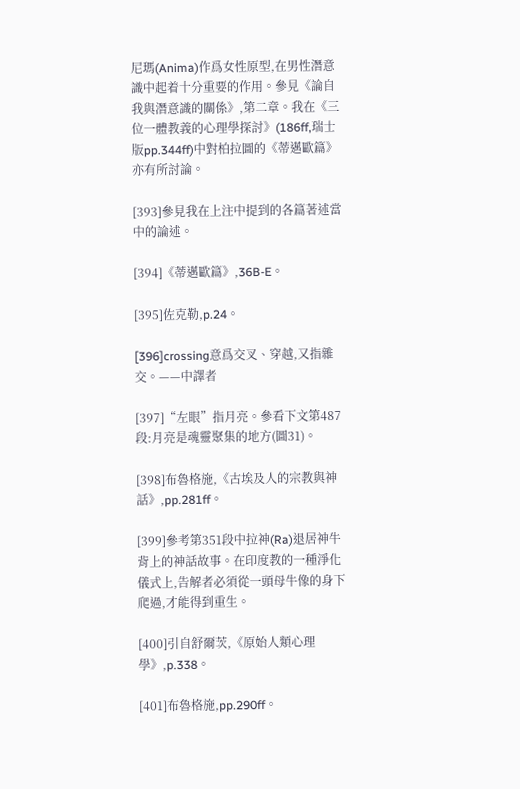尼瑪(Anima)作爲女性原型,在男性潛意識中起着十分重要的作用。參見《論自我與潛意識的關係》,第二章。我在《三位一體教義的心理學探討》(186ff,瑞士版pp.344ff)中對柏拉圖的《蒂邁歐篇》亦有所討論。

[393]參見我在上注中提到的各篇著述當中的論述。

[394]《蒂邁歐篇》,36B-E。

[395]佐克勒,p.24。

[396]crossing意爲交叉、穿越,又指雜交。——中譯者

[397]“左眼”指月亮。參看下文第487段:月亮是魂靈聚集的地方(圖31)。

[398]布魯格施,《古埃及人的宗教與神話》,pp.281ff。

[399]參考第351段中拉神(Ra)退居神牛背上的神話故事。在印度教的一種淨化儀式上,告解者必須從一頭母牛像的身下爬過,才能得到重生。

[400]引自舒爾茨,《原始人類心理學》,p.338。

[401]布魯格施,pp.290ff。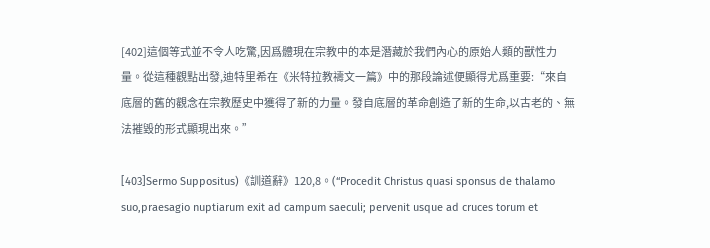[402]這個等式並不令人吃驚,因爲體現在宗教中的本是潛藏於我們內心的原始人類的獸性力量。從這種觀點出發,迪特里希在《米特拉教禱文一篇》中的那段論述便顯得尤爲重要:“來自底層的舊的觀念在宗教歷史中獲得了新的力量。發自底層的革命創造了新的生命,以古老的、無法摧毀的形式顯現出來。”

[403]Sermo Suppositus)《訓道辭》120,8。(“Procedit Christus quasi sponsus de thalamo suo,praesagio nuptiarum exit ad campum saeculi; pervenit usque ad cruces torum et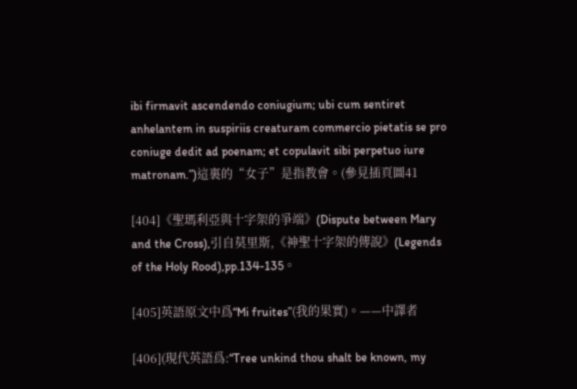ibi firmavit ascendendo coniugium; ubi cum sentiret anhelantem in suspiriis creaturam commercio pietatis se pro coniuge dedit ad poenam; et copulavit sibi perpetuo iure matronam.”)這裏的“女子”是指教會。(參見插頁圖41

[404]《聖瑪利亞與十字架的爭端》(Dispute between Mary and the Cross),引自莫里斯,《神聖十字架的傳說》(Legends of the Holy Rood),pp.134-135。

[405]英語原文中爲“Mi fruites”(我的果實)。——中譯者

[406](現代英語爲:“Tree unkind thou shalt be known, my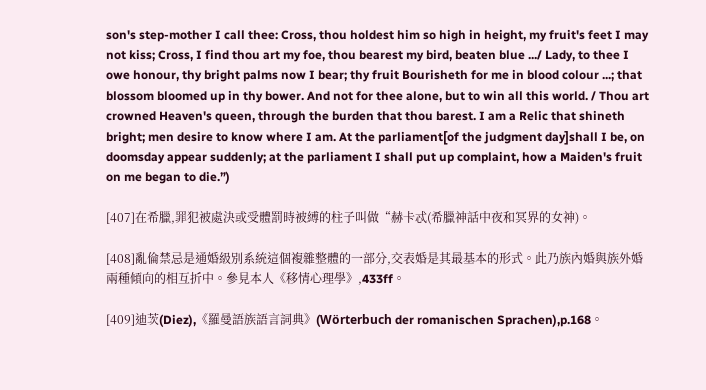son's step-mother I call thee: Cross, thou holdest him so high in height, my fruit's feet I may not kiss; Cross, I find thou art my foe, thou bearest my bird, beaten blue .../ Lady, to thee I owe honour, thy bright palms now I bear; thy fruit Bourisheth for me in blood colour ...; that blossom bloomed up in thy bower. And not for thee alone, but to win all this world. / Thou art crowned Heaven's queen, through the burden that thou barest. I am a Relic that shineth bright; men desire to know where I am. At the parliament[of the judgment day]shall I be, on doomsday appear suddenly; at the parliament I shall put up complaint, how a Maiden's fruit on me began to die.”)

[407]在希臘,罪犯被處決或受體罰時被縛的柱子叫做“赫卡忒(希臘神話中夜和冥界的女神)。

[408]亂倫禁忌是通婚級別系統這個複雜整體的一部分,交表婚是其最基本的形式。此乃族內婚與族外婚兩種傾向的相互折中。參見本人《移情心理學》,433ff。

[409]迪茨(Diez),《羅曼語族語言詞典》(Wörterbuch der romanischen Sprachen),p.168。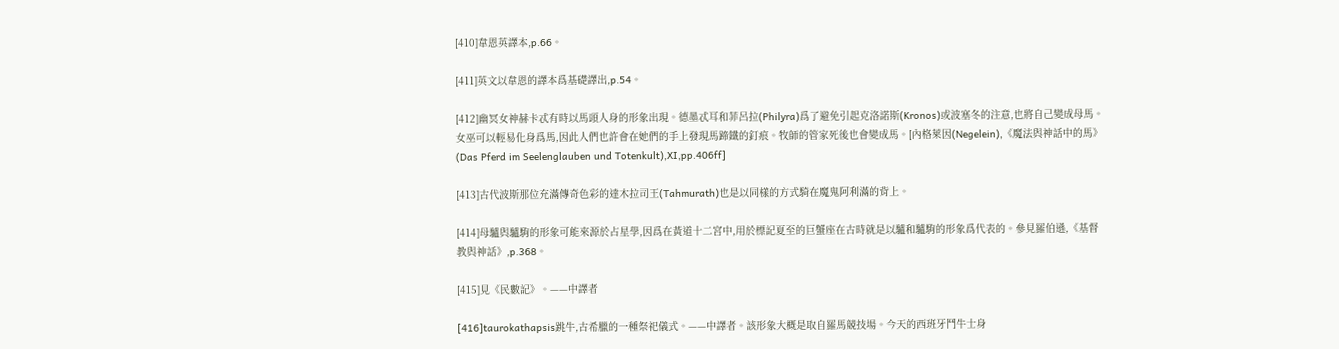[410]韋恩英譯本,p.66。

[411]英文以韋恩的譯本爲基礎譯出,p.54。

[412]幽冥女神赫卡忒有時以馬頭人身的形象出現。德墨忒耳和菲呂拉(Philyra)爲了避免引起克洛諾斯(Kronos)或波塞冬的注意,也將自己變成母馬。女巫可以輕易化身爲馬,因此人們也許會在她們的手上發現馬蹄鐵的釘痕。牧師的管家死後也會變成馬。[內格萊因(Negelein),《魔法與神話中的馬》(Das Pferd im Seelenglauben und Totenkult),XI,pp.406ff]

[413]古代波斯那位充滿傳奇色彩的達木拉司王(Tahmurath)也是以同樣的方式騎在魔鬼阿利滿的背上。

[414]母驢與驢駒的形象可能來源於占星學,因爲在黃道十二宮中,用於標記夏至的巨蟹座在古時就是以驢和驢駒的形象爲代表的。參見羅伯遜,《基督教與神話》,p.368。

[415]見《民數記》。——中譯者

[416]taurokathapsis跳牛,古希臘的一種祭祀儀式。——中譯者。該形象大概是取自羅馬競技場。今天的西班牙鬥牛士身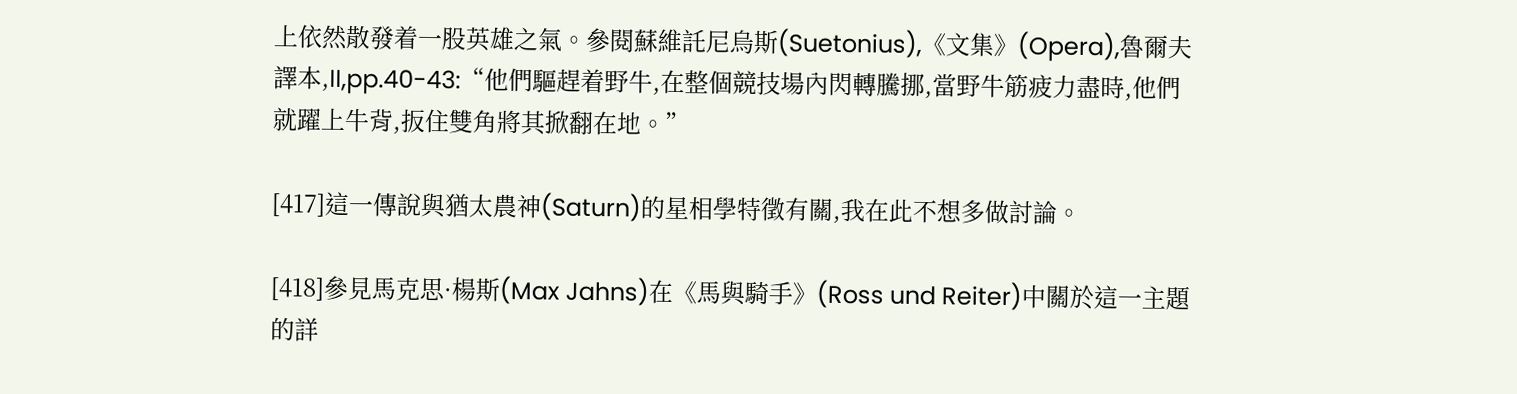上依然散發着一股英雄之氣。參閱蘇維託尼烏斯(Suetonius),《文集》(Opera),魯爾夫譯本,II,pp.40-43:“他們驅趕着野牛,在整個競技場內閃轉騰挪,當野牛筋疲力盡時,他們就躍上牛背,扳住雙角將其掀翻在地。”

[417]這一傳說與猶太農神(Saturn)的星相學特徵有關,我在此不想多做討論。

[418]參見馬克思·楊斯(Max Jahns)在《馬與騎手》(Ross und Reiter)中關於這一主題的詳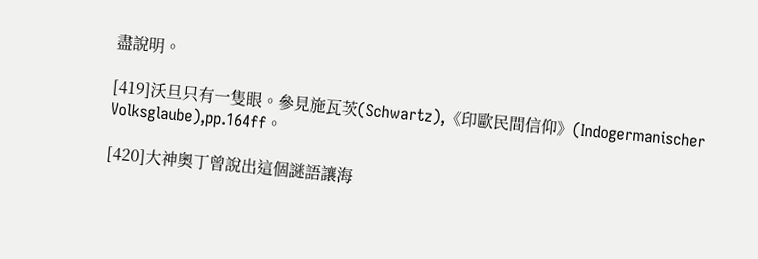盡說明。

[419]沃旦只有一隻眼。參見施瓦茨(Schwartz),《印歐民間信仰》(Indogermanischer Volksglaube),pp.164ff。

[420]大神奧丁曾說出這個謎語讓海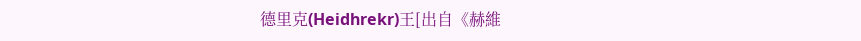德里克(Heidhrekr)王[出自《赫維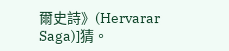爾史詩》(Hervarar Saga)]猜。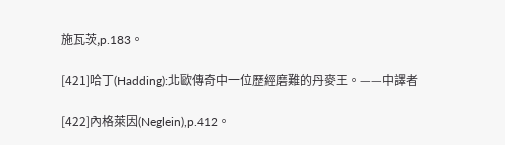施瓦茨,p.183。

[421]哈丁(Hadding):北歐傳奇中一位歷經磨難的丹麥王。——中譯者

[422]內格萊因(Neglein),p.412。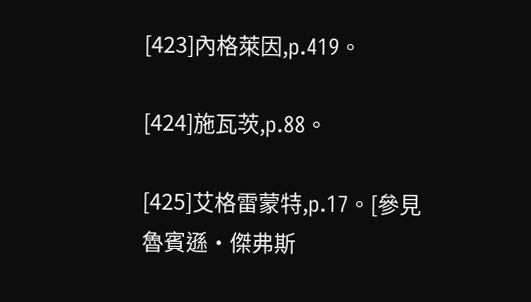[423]內格萊因,p.419。

[424]施瓦茨,p.88。

[425]艾格雷蒙特,p.17。[參見魯賓遜·傑弗斯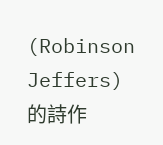(Robinson Jeffers)的詩作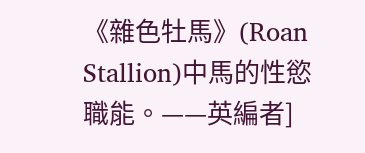《雜色牡馬》(Roan Stallion)中馬的性慾職能。——英編者]